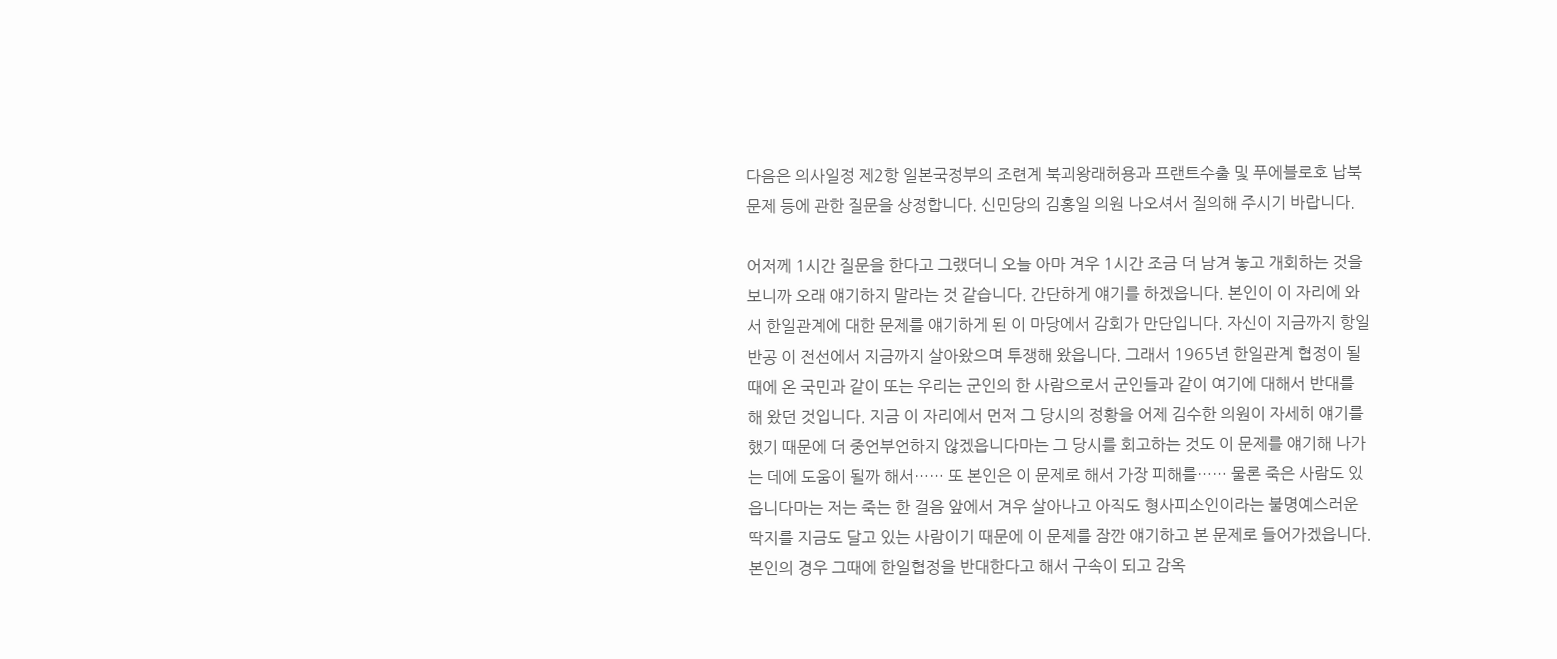다음은 의사일정 제2항 일본국정부의 조련계 북괴왕래허용과 프랜트수출 및 푸에블로호 납북 문제 등에 관한 질문을 상정합니다. 신민당의 김홍일 의원 나오셔서 질의해 주시기 바랍니다.

어저께 1시간 질문을 한다고 그랬더니 오늘 아마 겨우 1시간 조금 더 남겨 놓고 개회하는 것을 보니까 오래 얘기하지 말라는 것 같습니다. 간단하게 얘기를 하겠읍니다. 본인이 이 자리에 와서 한일관계에 대한 문제를 얘기하게 된 이 마당에서 감회가 만단입니다. 자신이 지금까지 항일 반공 이 전선에서 지금까지 살아왔으며 투쟁해 왔읍니다. 그래서 1965년 한일관계 협정이 될 때에 온 국민과 같이 또는 우리는 군인의 한 사람으로서 군인들과 같이 여기에 대해서 반대를 해 왔던 것입니다. 지금 이 자리에서 먼저 그 당시의 정황을 어제 김수한 의원이 자세히 얘기를 했기 때문에 더 중언부언하지 않겠읍니다마는 그 당시를 회고하는 것도 이 문제를 얘기해 나가는 데에 도움이 될까 해서…… 또 본인은 이 문제로 해서 가장 피해를…… 물론 죽은 사람도 있읍니다마는 저는 죽는 한 걸음 앞에서 겨우 살아나고 아직도 형사피소인이라는 불명예스러운 딱지를 지금도 달고 있는 사람이기 때문에 이 문제를 잠깐 얘기하고 본 문제로 들어가겠읍니다. 본인의 경우 그때에 한일협정을 반대한다고 해서 구속이 되고 감옥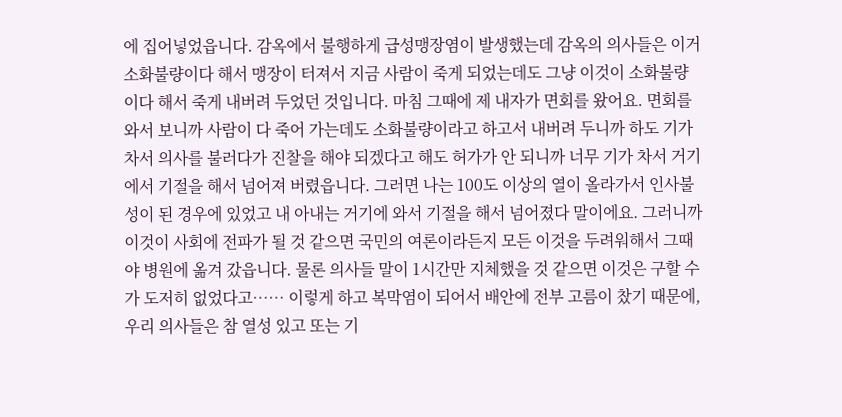에 집어넣었읍니다. 감옥에서 불행하게 급성맹장염이 발생했는데 감옥의 의사들은 이거 소화불량이다 해서 맹장이 터져서 지금 사람이 죽게 되었는데도 그냥 이것이 소화불량이다 해서 죽게 내버려 두었던 것입니다. 마침 그때에 제 내자가 면회를 왔어요. 면회를 와서 보니까 사람이 다 죽어 가는데도 소화불량이라고 하고서 내버려 두니까 하도 기가 차서 의사를 불러다가 진찰을 해야 되겠다고 해도 허가가 안 되니까 너무 기가 차서 거기에서 기절을 해서 넘어져 버렸읍니다. 그러면 나는 100도 이상의 열이 올라가서 인사불성이 된 경우에 있었고 내 아내는 거기에 와서 기절을 해서 넘어졌다 말이에요. 그러니까 이것이 사회에 전파가 될 것 같으면 국민의 여론이라든지 모든 이것을 두려워해서 그때야 병원에 옮겨 갔읍니다. 물론 의사들 말이 1시간만 지체했을 것 같으면 이것은 구할 수가 도저히 없었다고…… 이렇게 하고 복막염이 되어서 배안에 전부 고름이 찼기 때문에, 우리 의사들은 참 열성 있고 또는 기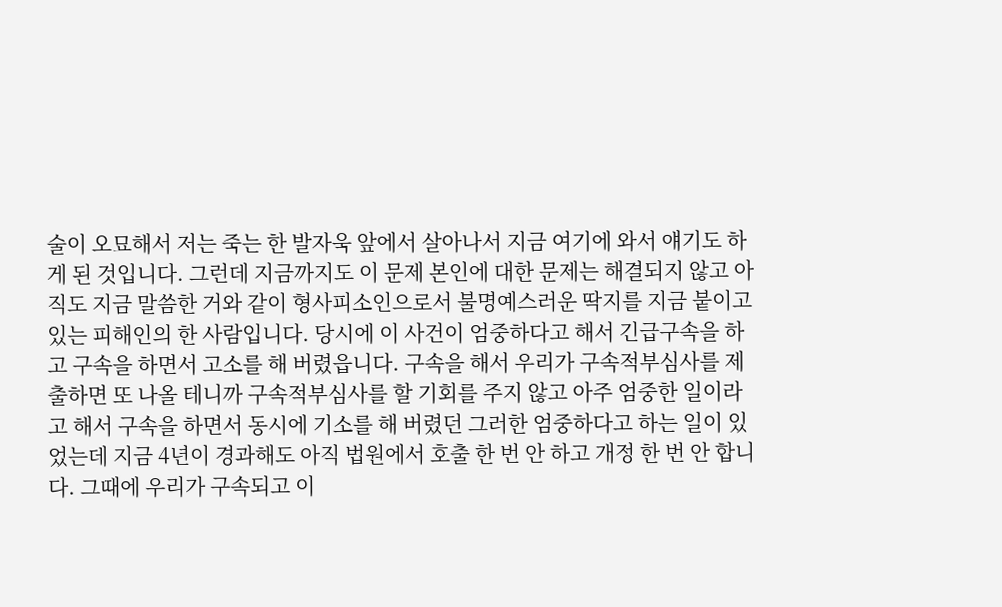술이 오묘해서 저는 죽는 한 발자욱 앞에서 살아나서 지금 여기에 와서 얘기도 하게 된 것입니다. 그런데 지금까지도 이 문제 본인에 대한 문제는 해결되지 않고 아직도 지금 말씀한 거와 같이 형사피소인으로서 불명예스러운 딱지를 지금 붙이고 있는 피해인의 한 사람입니다. 당시에 이 사건이 엄중하다고 해서 긴급구속을 하고 구속을 하면서 고소를 해 버렸읍니다. 구속을 해서 우리가 구속적부심사를 제출하면 또 나올 테니까 구속적부심사를 할 기회를 주지 않고 아주 엄중한 일이라고 해서 구속을 하면서 동시에 기소를 해 버렸던 그러한 엄중하다고 하는 일이 있었는데 지금 4년이 경과해도 아직 법원에서 호출 한 번 안 하고 개정 한 번 안 합니다. 그때에 우리가 구속되고 이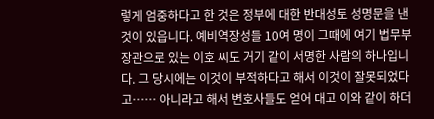렇게 엄중하다고 한 것은 정부에 대한 반대성토 성명문을 낸 것이 있읍니다. 예비역장성들 10여 명이 그때에 여기 법무부장관으로 있는 이호 씨도 거기 같이 서명한 사람의 하나입니다. 그 당시에는 이것이 부적하다고 해서 이것이 잘못되었다고…… 아니라고 해서 변호사들도 얻어 대고 이와 같이 하더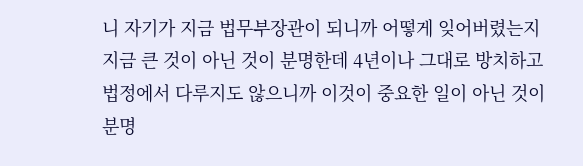니 자기가 지금 법무부장관이 되니까 어떻게 잊어버렸는지 지금 큰 것이 아닌 것이 분명한데 4년이나 그대로 방치하고 법정에서 다루지도 않으니까 이것이 중요한 일이 아닌 것이 분명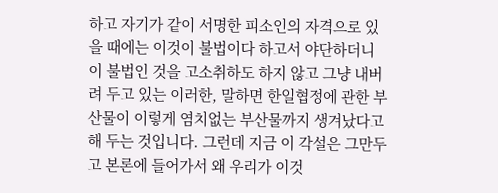하고 자기가 같이 서명한 피소인의 자격으로 있을 때에는 이것이 불법이다 하고서 야단하더니 이 불법인 것을 고소취하도 하지 않고 그냥 내버려 두고 있는 이러한, 말하면 한일협정에 관한 부산물이 이렇게 염치없는 부산물까지 생겨났다고 해 두는 것입니다. 그런데 지금 이 각설은 그만두고 본론에 들어가서 왜 우리가 이것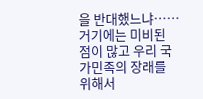을 반대했느냐…… 거기에는 미비된 점이 많고 우리 국가민족의 장래를 위해서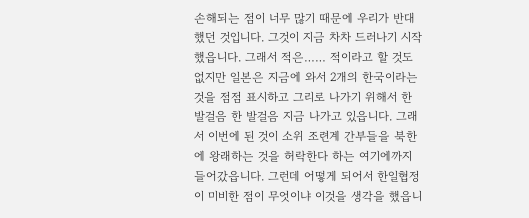손해되는 점이 너무 많기 때문에 우리가 반대했던 것입니다. 그것이 지금 차차 드러나기 시작했읍니다. 그래서 적은…… 적이라고 할 것도 없지만 일본은 지금에 와서 2개의 한국이라는 것을 점점 표시하고 그리로 나가기 위해서 한 발걸음 한 발걸음 지금 나가고 있읍니다. 그래서 이번에 된 것이 소위 조련계 간부들을 북한에 왕래하는 것을 허락한다 하는 여기에까지 들어갔읍니다. 그런데 어떻게 되어서 한일협정이 미비한 점이 무엇이냐 이것을 생각을 했읍니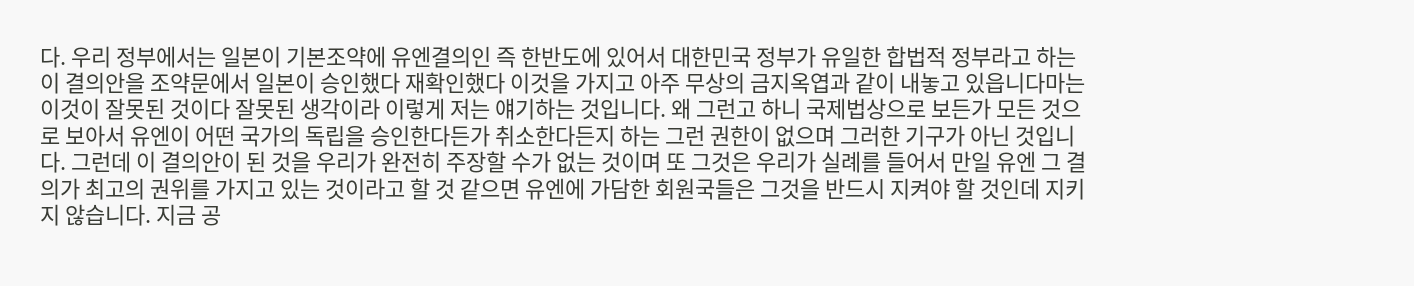다. 우리 정부에서는 일본이 기본조약에 유엔결의인 즉 한반도에 있어서 대한민국 정부가 유일한 합법적 정부라고 하는 이 결의안을 조약문에서 일본이 승인했다 재확인했다 이것을 가지고 아주 무상의 금지옥엽과 같이 내놓고 있읍니다마는 이것이 잘못된 것이다 잘못된 생각이라 이렇게 저는 얘기하는 것입니다. 왜 그런고 하니 국제법상으로 보든가 모든 것으로 보아서 유엔이 어떤 국가의 독립을 승인한다든가 취소한다든지 하는 그런 권한이 없으며 그러한 기구가 아닌 것입니다. 그런데 이 결의안이 된 것을 우리가 완전히 주장할 수가 없는 것이며 또 그것은 우리가 실례를 들어서 만일 유엔 그 결의가 최고의 권위를 가지고 있는 것이라고 할 것 같으면 유엔에 가담한 회원국들은 그것을 반드시 지켜야 할 것인데 지키지 않습니다. 지금 공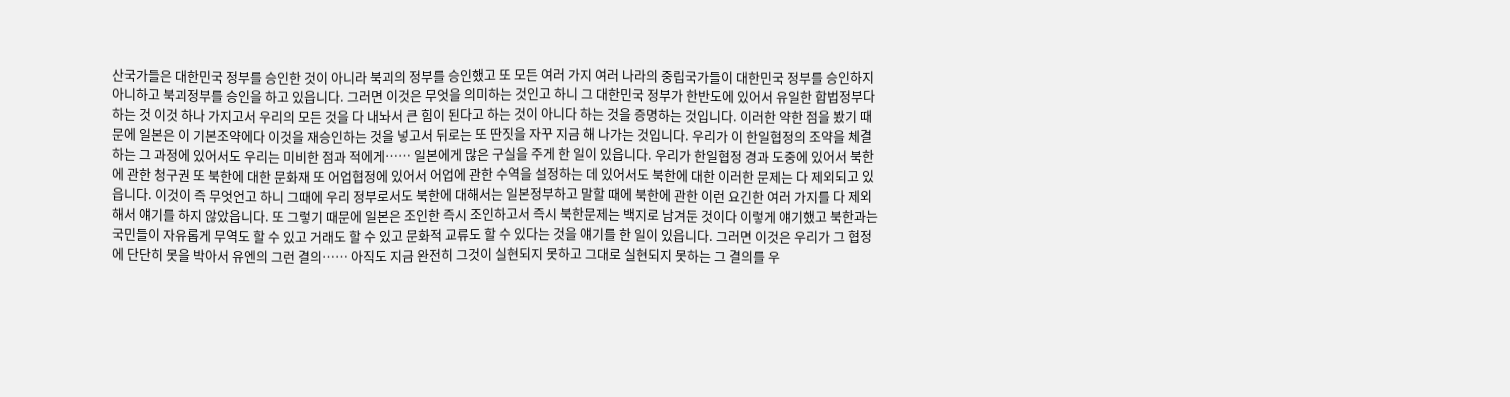산국가들은 대한민국 정부를 승인한 것이 아니라 북괴의 정부를 승인했고 또 모든 여러 가지 여러 나라의 중립국가들이 대한민국 정부를 승인하지 아니하고 북괴정부를 승인을 하고 있읍니다. 그러면 이것은 무엇을 의미하는 것인고 하니 그 대한민국 정부가 한반도에 있어서 유일한 합법정부다 하는 것 이것 하나 가지고서 우리의 모든 것을 다 내놔서 큰 힘이 된다고 하는 것이 아니다 하는 것을 증명하는 것입니다. 이러한 약한 점을 봤기 때문에 일본은 이 기본조약에다 이것을 재승인하는 것을 넣고서 뒤로는 또 딴짓을 자꾸 지금 해 나가는 것입니다. 우리가 이 한일협정의 조약을 체결하는 그 과정에 있어서도 우리는 미비한 점과 적에게…… 일본에게 많은 구실을 주게 한 일이 있읍니다. 우리가 한일협정 경과 도중에 있어서 북한에 관한 청구권 또 북한에 대한 문화재 또 어업협정에 있어서 어업에 관한 수역을 설정하는 데 있어서도 북한에 대한 이러한 문제는 다 제외되고 있읍니다. 이것이 즉 무엇언고 하니 그때에 우리 정부로서도 북한에 대해서는 일본정부하고 말할 때에 북한에 관한 이런 요긴한 여러 가지를 다 제외해서 얘기를 하지 않았읍니다. 또 그렇기 때문에 일본은 조인한 즉시 조인하고서 즉시 북한문제는 백지로 남겨둔 것이다 이렇게 얘기했고 북한과는 국민들이 자유롭게 무역도 할 수 있고 거래도 할 수 있고 문화적 교류도 할 수 있다는 것을 얘기를 한 일이 있읍니다. 그러면 이것은 우리가 그 협정에 단단히 못을 박아서 유엔의 그런 결의…… 아직도 지금 완전히 그것이 실현되지 못하고 그대로 실현되지 못하는 그 결의를 우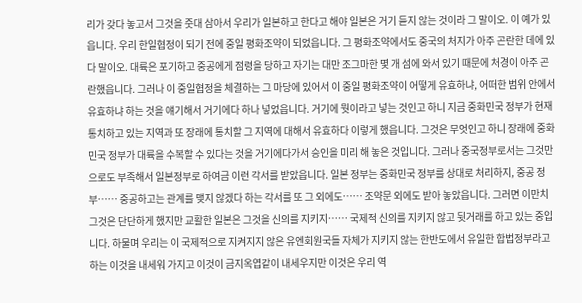리가 갖다 놓고서 그것을 줏대 삼아서 우리가 일본하고 한다고 해야 일본은 거기 듣지 않는 것이라 그 말이오. 이 예가 있읍니다. 우리 한일협정이 되기 전에 중일 평화조약이 되었읍니다. 그 평화조약에서도 중국의 처지가 아주 곤란한 데에 있다 말이오. 대륙은 포기하고 중공에게 점령을 당하고 자기는 대만 조그마한 몇 개 섬에 와서 있기 때문에 처경이 아주 곤란했읍니다. 그러나 이 중일협정을 체결하는 그 마당에 있어서 이 중일 평화조약이 어떻게 유효하냐, 어떠한 범위 안에서 유효하냐 하는 것을 얘기해서 거기에다 하나 넣었읍니다. 거기에 뭣이라고 넣는 것인고 하니 지금 중화민국 정부가 현재 통치하고 있는 지역과 또 장래에 통치할 그 지역에 대해서 유효하다 이렇게 했읍니다. 그것은 무엇인고 하니 장래에 중화민국 정부가 대륙을 수복할 수 있다는 것을 거기에다가서 승인을 미리 해 놓은 것입니다. 그러나 중국정부로서는 그것만으로도 부족해서 일본정부로 하여금 이런 각서를 받았읍니다. 일본 정부는 중화민국 정부를 상대로 처리하지, 중공 정부…… 중공하고는 관계를 맺지 않겠다 하는 각서를 또 그 외에도…… 조약문 외에도 받아 놓았읍니다. 그러면 이만치 그것은 단단하게 했지만 교활한 일본은 그것을 신의를 지키지…… 국제적 신의를 지키지 않고 뒷거래를 하고 있는 중입니다. 하물며 우리는 이 국제적으로 지켜지지 않은 유엔회원국들 자체가 지키지 않는 한반도에서 유일한 합법정부라고 하는 이것을 내세워 가지고 이것이 금지옥엽같이 내세우지만 이것은 우리 역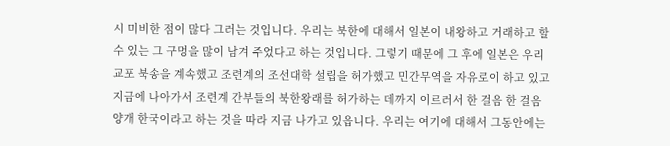시 미비한 점이 많다 그러는 것입니다. 우리는 북한에 대해서 일본이 내왕하고 거래하고 할 수 있는 그 구멍을 많이 남겨 주었다고 하는 것입니다. 그렇기 때문에 그 후에 일본은 우리 교포 북송을 계속했고 조련계의 조선대학 설립을 허가했고 민간무역을 자유로이 하고 있고 지금에 나아가서 조련계 간부들의 북한왕래를 허가하는 데까지 이르러서 한 걸음 한 걸음 양개 한국이라고 하는 것을 따라 지금 나가고 있읍니다. 우리는 여기에 대해서 그동안에는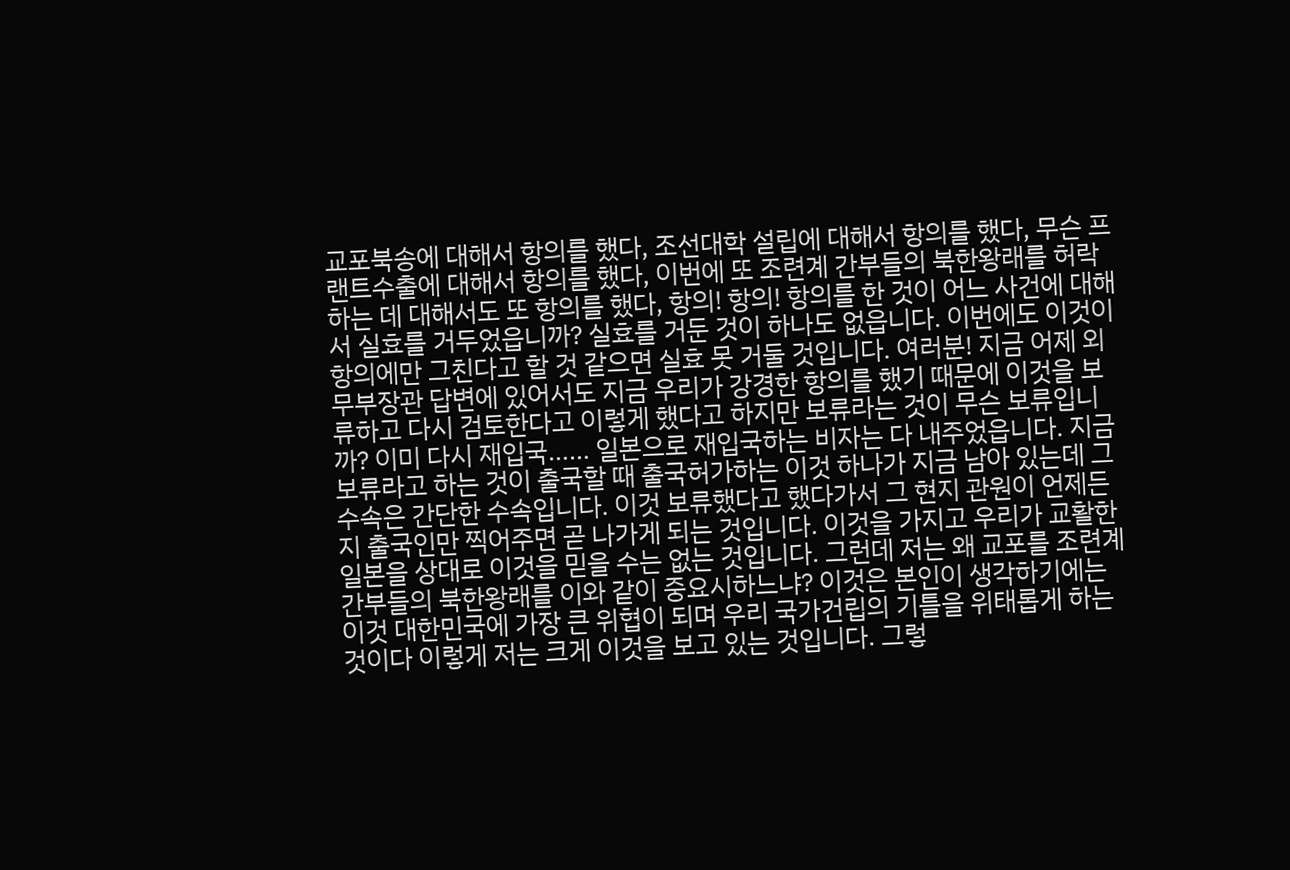교포북송에 대해서 항의를 했다, 조선대학 설립에 대해서 항의를 했다, 무슨 프랜트수출에 대해서 항의를 했다, 이번에 또 조련계 간부들의 북한왕래를 허락하는 데 대해서도 또 항의를 했다, 항의! 항의! 항의를 한 것이 어느 사건에 대해서 실효를 거두었읍니까? 실효를 거둔 것이 하나도 없읍니다. 이번에도 이것이 항의에만 그친다고 할 것 같으면 실효 못 거둘 것입니다. 여러분! 지금 어제 외무부장관 답변에 있어서도 지금 우리가 강경한 항의를 했기 때문에 이것을 보류하고 다시 검토한다고 이렇게 했다고 하지만 보류라는 것이 무슨 보류입니까? 이미 다시 재입국…… 일본으로 재입국하는 비자는 다 내주었읍니다. 지금 보류라고 하는 것이 출국할 때 출국허가하는 이것 하나가 지금 남아 있는데 그 수속은 간단한 수속입니다. 이것 보류했다고 했다가서 그 현지 관원이 언제든지 출국인만 찍어주면 곧 나가게 되는 것입니다. 이것을 가지고 우리가 교활한 일본을 상대로 이것을 믿을 수는 없는 것입니다. 그런데 저는 왜 교포를 조련계 간부들의 북한왕래를 이와 같이 중요시하느냐? 이것은 본인이 생각하기에는 이것 대한민국에 가장 큰 위협이 되며 우리 국가건립의 기틀을 위태롭게 하는 것이다 이렇게 저는 크게 이것을 보고 있는 것입니다. 그렇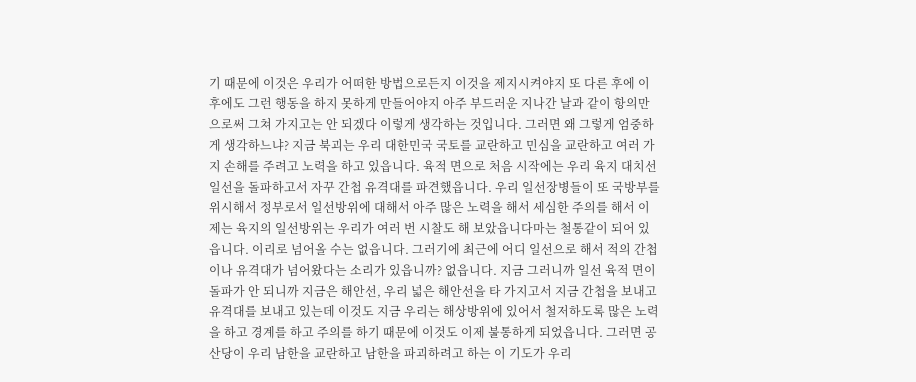기 때문에 이것은 우리가 어떠한 방법으로든지 이것을 제지시켜야지 또 다른 후에 이후에도 그런 행동을 하지 못하게 만들어야지 아주 부드러운 지나간 날과 같이 항의만으로써 그쳐 가지고는 안 되겠다 이렇게 생각하는 것입니다. 그러면 왜 그렇게 엄중하게 생각하느냐? 지금 북괴는 우리 대한민국 국토를 교란하고 민심을 교란하고 여러 가지 손해를 주려고 노력을 하고 있읍니다. 육적 면으로 처음 시작에는 우리 육지 대치선 일선을 돌파하고서 자꾸 간첩 유격대를 파견했읍니다. 우리 일선장병들이 또 국방부를 위시해서 정부로서 일선방위에 대해서 아주 많은 노력을 해서 세심한 주의를 해서 이제는 육지의 일선방위는 우리가 여러 번 시찰도 해 보았읍니다마는 철통같이 되어 있읍니다. 이리로 넘어올 수는 없읍니다. 그러기에 최근에 어디 일선으로 해서 적의 간첩이나 유격대가 넘어왔다는 소리가 있읍니까? 없읍니다. 지금 그러니까 일선 육적 면이 돌파가 안 되니까 지금은 해안선, 우리 넓은 해안선을 타 가지고서 지금 간첩을 보내고 유격대를 보내고 있는데 이것도 지금 우리는 해상방위에 있어서 철저하도록 많은 노력을 하고 경계를 하고 주의를 하기 때문에 이것도 이제 불통하게 되었읍니다. 그러면 공산당이 우리 남한을 교란하고 남한을 파괴하려고 하는 이 기도가 우리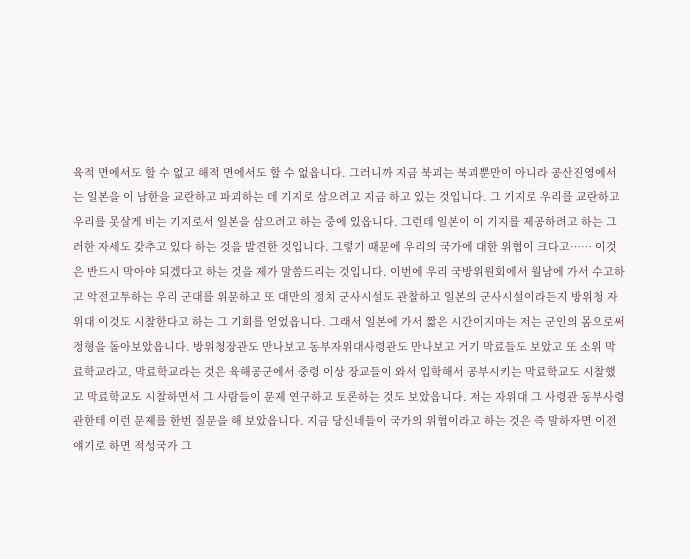육적 면에서도 할 수 없고 해적 면에서도 할 수 없읍니다. 그러니까 지금 북괴는 북괴뿐만이 아니라 공산진영에서는 일본을 이 남한을 교란하고 파괴하는 데 기지로 삼으려고 지금 하고 있는 것입니다. 그 기지로 우리를 교란하고 우리를 못살게 비는 기지로서 일본을 삼으려고 하는 중에 있읍니다. 그런데 일본이 이 기지를 제공하려고 하는 그러한 자세도 갖추고 있다 하는 것을 발견한 것입니다. 그렇기 때문에 우리의 국가에 대한 위협이 크다고…… 이것은 반드시 막아야 되겠다고 하는 것을 제가 말씀드리는 것입니다. 이번에 우리 국방위원회에서 월남에 가서 수고하고 악전고투하는 우리 군대를 위문하고 또 대만의 정치 군사시설도 관찰하고 일본의 군사시설이라든지 방위청 자위대 이것도 시찰한다고 하는 그 기회를 얻었읍니다. 그래서 일본에 가서 짧은 시간이지마는 저는 군인의 몸으로써 정형을 돌아보았읍니다. 방위청장관도 만나보고 동부자위대사령관도 만나보고 거기 막료들도 보았고 또 소위 막료학교라고, 막료학교라는 것은 육해공군에서 중령 이상 장교들이 와서 입학해서 공부시키는 막료학교도 시찰했고 막료학교도 시찰하면서 그 사람들이 문제 연구하고 토론하는 것도 보았읍니다. 저는 자위대 그 사령관 동부사령관한테 이런 문제를 한번 질문을 해 보았읍니다. 지금 당신네들이 국가의 위협이라고 하는 것은 즉 말하자면 이전 얘기로 하면 적성국가 그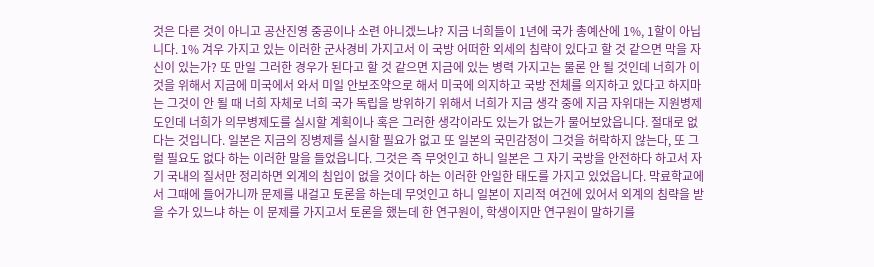것은 다른 것이 아니고 공산진영 중공이나 소련 아니겠느냐? 지금 너희들이 1년에 국가 총예산에 1%, 1할이 아닙니다. 1% 겨우 가지고 있는 이러한 군사경비 가지고서 이 국방 어떠한 외세의 침략이 있다고 할 것 같으면 막을 자신이 있는가? 또 만일 그러한 경우가 된다고 할 것 같으면 지금에 있는 병력 가지고는 물론 안 될 것인데 너희가 이것을 위해서 지금에 미국에서 와서 미일 안보조약으로 해서 미국에 의지하고 국방 전체를 의지하고 있다고 하지마는 그것이 안 될 때 너희 자체로 너희 국가 독립을 방위하기 위해서 너희가 지금 생각 중에 지금 자위대는 지원병제도인데 너희가 의무병제도를 실시할 계획이나 혹은 그러한 생각이라도 있는가 없는가 물어보았읍니다. 절대로 없다는 것입니다. 일본은 지금의 징병제를 실시할 필요가 없고 또 일본의 국민감정이 그것을 허락하지 않는다, 또 그럴 필요도 없다 하는 이러한 말을 들었읍니다. 그것은 즉 무엇인고 하니 일본은 그 자기 국방을 안전하다 하고서 자기 국내의 질서만 정리하면 외계의 침입이 없을 것이다 하는 이러한 안일한 태도를 가지고 있었읍니다. 막료학교에서 그때에 들어가니까 문제를 내걸고 토론을 하는데 무엇인고 하니 일본이 지리적 여건에 있어서 외계의 침략을 받을 수가 있느냐 하는 이 문제를 가지고서 토론을 했는데 한 연구원이, 학생이지만 연구원이 말하기를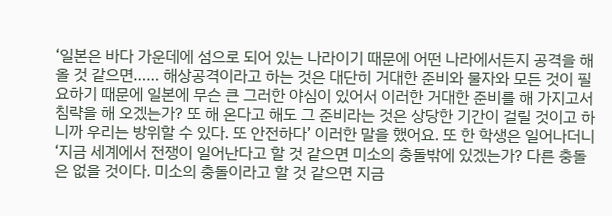‘일본은 바다 가운데에 섬으로 되어 있는 나라이기 때문에 어떤 나라에서든지 공격을 해 올 것 같으면…… 해상공격이라고 하는 것은 대단히 거대한 준비와 물자와 모든 것이 필요하기 때문에 일본에 무슨 큰 그러한 야심이 있어서 이러한 거대한 준비를 해 가지고서 침략을 해 오겠는가? 또 해 온다고 해도 그 준비라는 것은 상당한 기간이 걸릴 것이고 하니까 우리는 방위할 수 있다. 또 안전하다’ 이러한 말을 했어요. 또 한 학생은 일어나더니 ‘지금 세계에서 전쟁이 일어난다고 할 것 같으면 미소의 충돌밖에 있겠는가? 다른 충돌은 없을 것이다. 미소의 충돌이라고 할 것 같으면 지금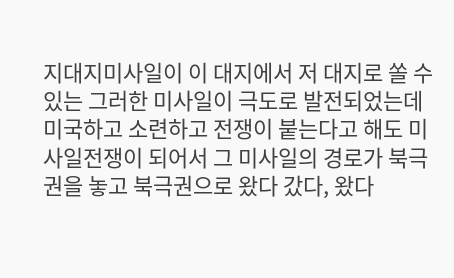지대지미사일이 이 대지에서 저 대지로 쏠 수 있는 그러한 미사일이 극도로 발전되었는데 미국하고 소련하고 전쟁이 붙는다고 해도 미사일전쟁이 되어서 그 미사일의 경로가 북극권을 놓고 북극권으로 왔다 갔다, 왔다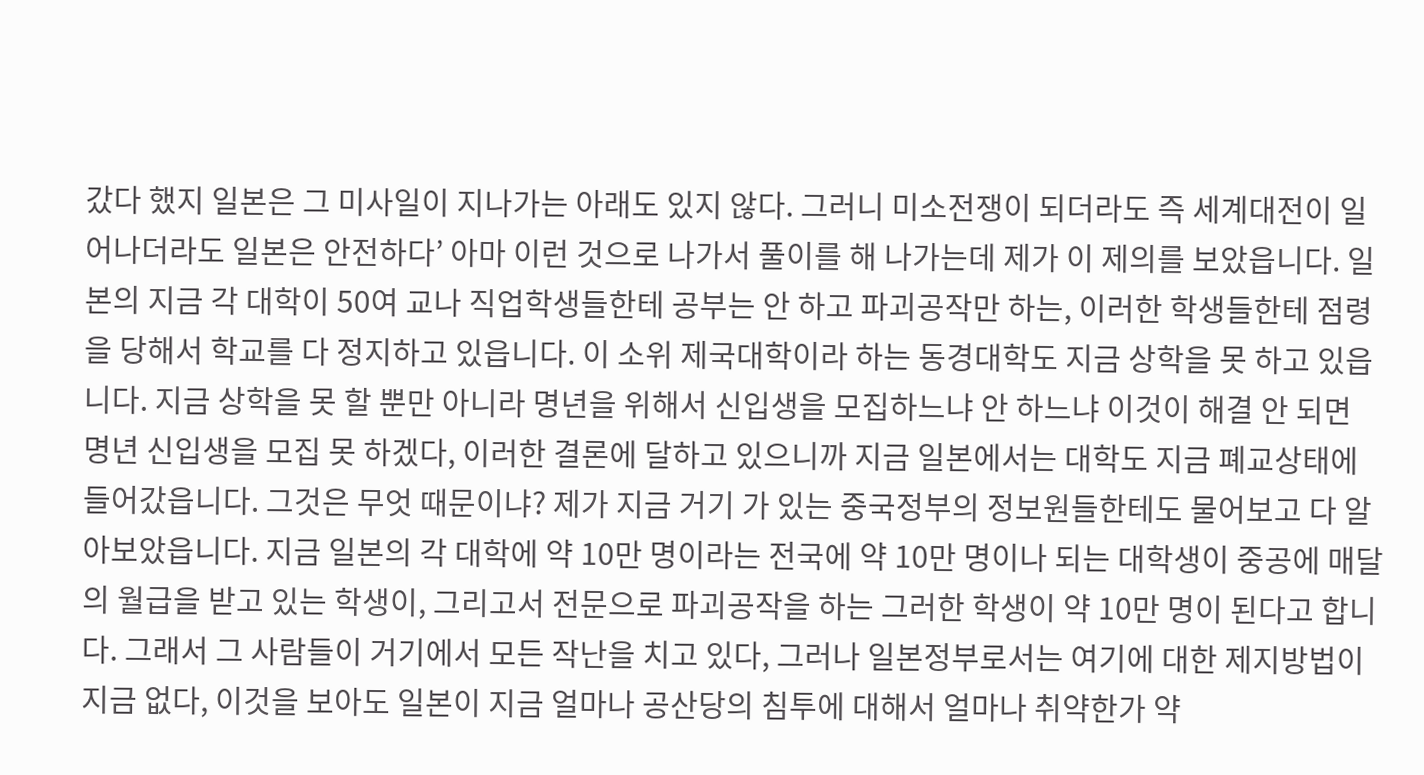갔다 했지 일본은 그 미사일이 지나가는 아래도 있지 않다. 그러니 미소전쟁이 되더라도 즉 세계대전이 일어나더라도 일본은 안전하다’ 아마 이런 것으로 나가서 풀이를 해 나가는데 제가 이 제의를 보았읍니다. 일본의 지금 각 대학이 50여 교나 직업학생들한테 공부는 안 하고 파괴공작만 하는, 이러한 학생들한테 점령을 당해서 학교를 다 정지하고 있읍니다. 이 소위 제국대학이라 하는 동경대학도 지금 상학을 못 하고 있읍니다. 지금 상학을 못 할 뿐만 아니라 명년을 위해서 신입생을 모집하느냐 안 하느냐 이것이 해결 안 되면 명년 신입생을 모집 못 하겠다, 이러한 결론에 달하고 있으니까 지금 일본에서는 대학도 지금 폐교상태에 들어갔읍니다. 그것은 무엇 때문이냐? 제가 지금 거기 가 있는 중국정부의 정보원들한테도 물어보고 다 알아보았읍니다. 지금 일본의 각 대학에 약 10만 명이라는 전국에 약 10만 명이나 되는 대학생이 중공에 매달의 월급을 받고 있는 학생이, 그리고서 전문으로 파괴공작을 하는 그러한 학생이 약 10만 명이 된다고 합니다. 그래서 그 사람들이 거기에서 모든 작난을 치고 있다, 그러나 일본정부로서는 여기에 대한 제지방법이 지금 없다, 이것을 보아도 일본이 지금 얼마나 공산당의 침투에 대해서 얼마나 취약한가 약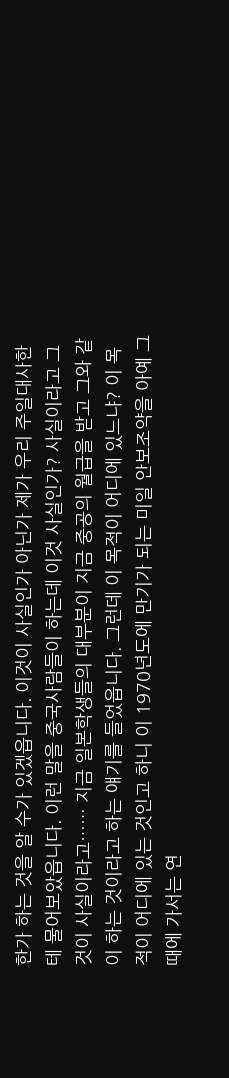한가 하는 것을 알 수가 있겠읍니다. 이것이 사실인가 아닌가 제가 우리 주일대사한테 물어보았읍니다. 이런 말을 중국사람들이 하는데 이것 사실인가? 사실이라고 그것이 사실이라고…… 지금 일본학생들의 대부분이 지금 중공의 월급을 받고 그와 같이 하는 것이라고 하는 얘기를 들었읍니다. 그런데 이 목적이 어디에 있느냐? 이 목적이 어디에 있는 것인고 하니 이 1970년도에 만기가 되는 미일 안보조약을 아예 그때에 가서는 연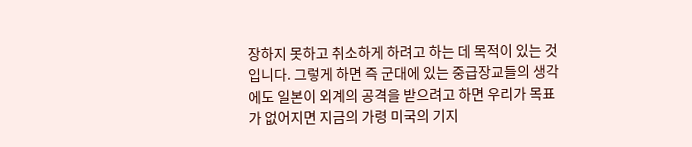장하지 못하고 취소하게 하려고 하는 데 목적이 있는 것입니다. 그렇게 하면 즉 군대에 있는 중급장교들의 생각에도 일본이 외계의 공격을 받으려고 하면 우리가 목표가 없어지면 지금의 가령 미국의 기지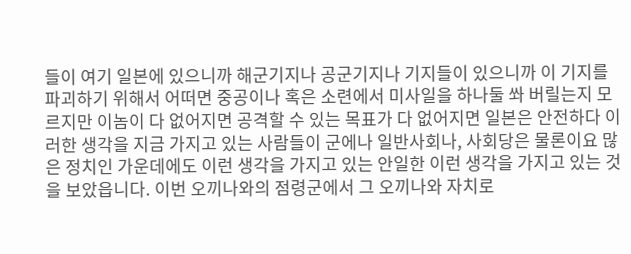들이 여기 일본에 있으니까 해군기지나 공군기지나 기지들이 있으니까 이 기지를 파괴하기 위해서 어떠면 중공이나 혹은 소련에서 미사일을 하나둘 쏴 버릴는지 모르지만 이놈이 다 없어지면 공격할 수 있는 목표가 다 없어지면 일본은 안전하다 이러한 생각을 지금 가지고 있는 사람들이 군에나 일반사회나, 사회당은 물론이요 많은 정치인 가운데에도 이런 생각을 가지고 있는 안일한 이런 생각을 가지고 있는 것을 보았읍니다. 이번 오끼나와의 점령군에서 그 오끼나와 자치로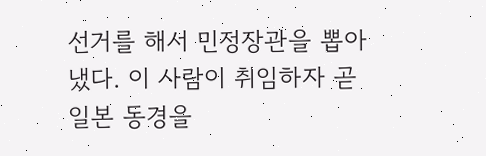선거를 해서 민정장관을 뽑아냈다. 이 사람이 취임하자 곧 일본 동경을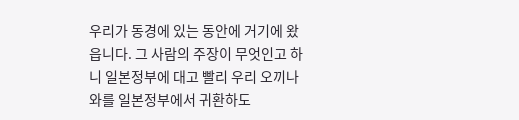우리가 동경에 있는 동안에 거기에 왔읍니다. 그 사람의 주장이 무엇인고 하니 일본정부에 대고 빨리 우리 오끼나와를 일본정부에서 귀환하도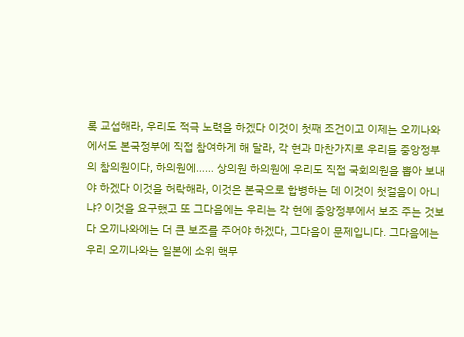록 교섭해라, 우리도 적극 노력을 하겠다 이것이 첫째 조건이고 이제는 오끼나와에서도 본국정부에 직접 참여하게 해 달라, 각 현과 마찬가지로 우리들 중앙정부의 참의원이다, 하의원에…… 상의원 하의원에 우리도 직접 국회의원을 뽑아 보내야 하겠다 이것을 허락해라, 이것은 본국으로 합병하는 데 이것이 첫걸음이 아니냐? 이것을 요구했고 또 그다음에는 우리는 각 현에 중앙정부에서 보조 주는 것보다 오끼나와에는 더 큰 보조를 주어야 하겠다, 그다음이 문제입니다. 그다음에는 우리 오끼나와는 일본에 소위 핵무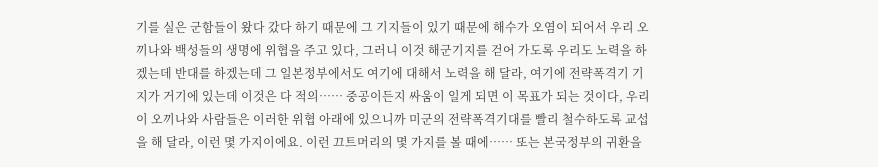기를 실은 군함들이 왔다 갔다 하기 때문에 그 기지들이 있기 때문에 해수가 오염이 되어서 우리 오끼나와 백성들의 생명에 위협을 주고 있다, 그러니 이것 해군기지를 걷어 가도록 우리도 노력을 하겠는데 반대를 하겠는데 그 일본정부에서도 여기에 대해서 노력을 해 달라, 여기에 전략폭격기 기지가 거기에 있는데 이것은 다 적의…… 중공이든지 싸움이 일게 되면 이 목표가 되는 것이다, 우리 이 오끼나와 사람들은 이러한 위협 아래에 있으니까 미군의 전략폭격기대를 빨리 철수하도록 교섭을 해 달라, 이런 몇 가지이에요. 이런 끄트머리의 몇 가지를 볼 때에…… 또는 본국정부의 귀환을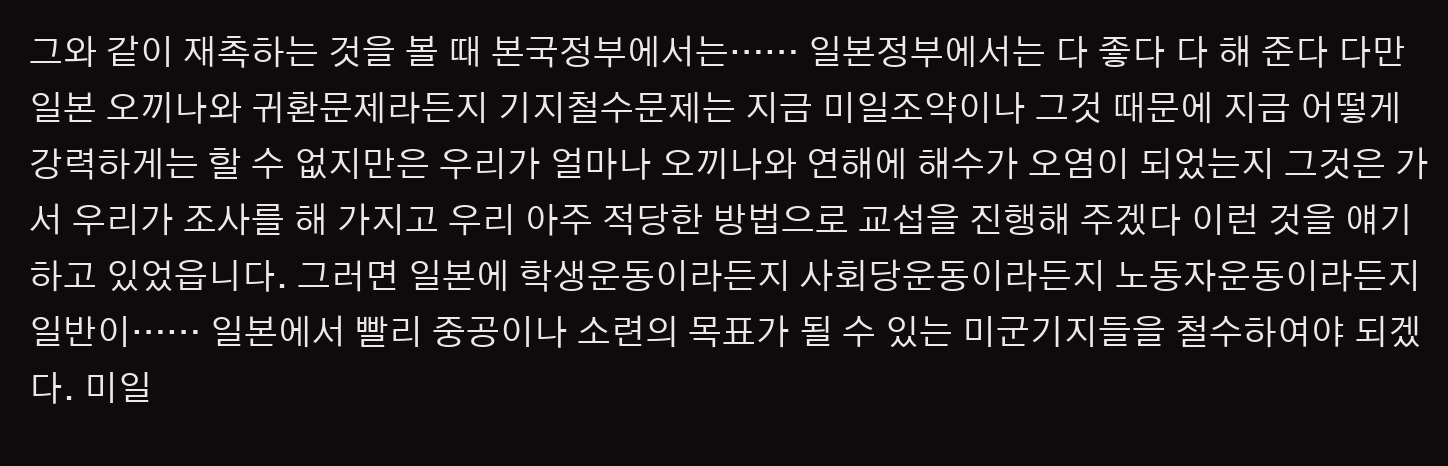그와 같이 재촉하는 것을 볼 때 본국정부에서는…… 일본정부에서는 다 좋다 다 해 준다 다만 일본 오끼나와 귀환문제라든지 기지철수문제는 지금 미일조약이나 그것 때문에 지금 어떻게 강력하게는 할 수 없지만은 우리가 얼마나 오끼나와 연해에 해수가 오염이 되었는지 그것은 가서 우리가 조사를 해 가지고 우리 아주 적당한 방법으로 교섭을 진행해 주겠다 이런 것을 얘기하고 있었읍니다. 그러면 일본에 학생운동이라든지 사회당운동이라든지 노동자운동이라든지 일반이…… 일본에서 빨리 중공이나 소련의 목표가 될 수 있는 미군기지들을 철수하여야 되겠다. 미일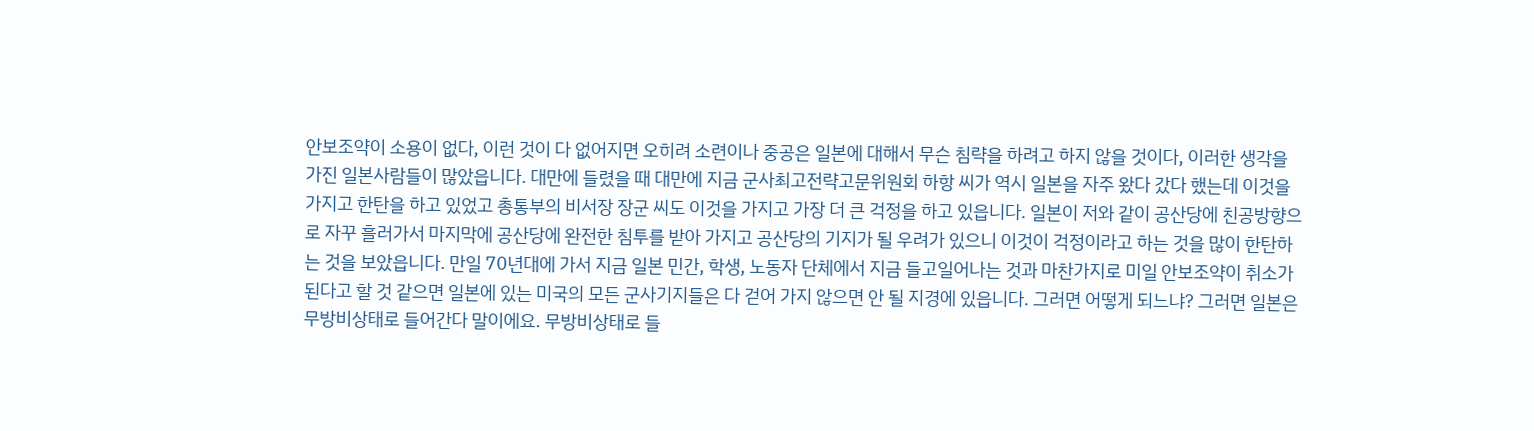안보조약이 소용이 없다, 이런 것이 다 없어지면 오히려 소련이나 중공은 일본에 대해서 무슨 침략을 하려고 하지 않을 것이다, 이러한 생각을 가진 일본사람들이 많았읍니다. 대만에 들렸을 때 대만에 지금 군사최고전략고문위원회 하항 씨가 역시 일본을 자주 왔다 갔다 했는데 이것을 가지고 한탄을 하고 있었고 총통부의 비서장 장군 씨도 이것을 가지고 가장 더 큰 걱정을 하고 있읍니다. 일본이 저와 같이 공산당에 친공방향으로 자꾸 흘러가서 마지막에 공산당에 완전한 침투를 받아 가지고 공산당의 기지가 될 우려가 있으니 이것이 걱정이라고 하는 것을 많이 한탄하는 것을 보았읍니다. 만일 70년대에 가서 지금 일본 민간, 학생, 노동자 단체에서 지금 들고일어나는 것과 마찬가지로 미일 안보조약이 취소가 된다고 할 것 같으면 일본에 있는 미국의 모든 군사기지들은 다 걷어 가지 않으면 안 될 지경에 있읍니다. 그러면 어떻게 되느냐? 그러면 일본은 무방비상태로 들어간다 말이에요. 무방비상태로 들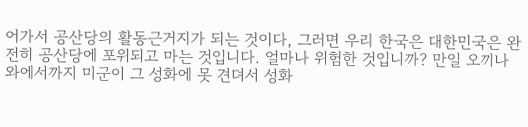어가서 공산당의 활동근거지가 되는 것이다, 그러면 우리 한국은 대한민국은 완전히 공산당에 포위되고 마는 것입니다. 얼마나 위험한 것입니까? 만일 오끼나와에서까지 미군이 그 성화에 못 견뎌서 성화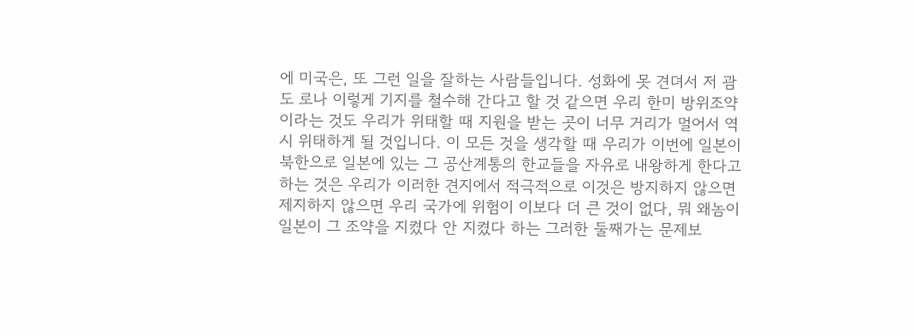에 미국은, 또 그런 일을 잘하는 사람들입니다. 성화에 못 견뎌서 저 괌도 로나 이렇게 기지를 철수해 간다고 할 것 같으면 우리 한미 방위조약이라는 것도 우리가 위태할 때 지원을 받는 곳이 너무 거리가 멀어서 역시 위태하게 될 것입니다. 이 모든 것을 생각할 때 우리가 이번에 일본이 북한으로 일본에 있는 그 공산계통의 한교들을 자유로 내왕하게 한다고 하는 것은 우리가 이러한 견지에서 적극적으로 이것은 방지하지 않으면 제지하지 않으면 우리 국가에 위험이 이보다 더 큰 것이 없다, 뭐 왜놈이 일본이 그 조약을 지켰다 안 지켰다 하는 그러한 둘째가는 문제보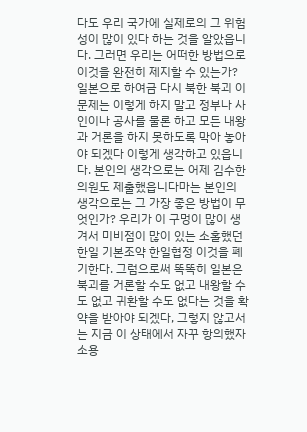다도 우리 국가에 실제로의 그 위험성이 많이 있다 하는 것을 알았읍니다. 그러면 우리는 어떠한 방법으로 이것을 완전히 제지할 수 있는가? 일본으로 하여금 다시 북한 북괴 이 문제는 이렇게 하지 말고 정부나 사인이나 공사를 물론 하고 모든 내왕과 거론을 하지 못하도록 막아 놓아야 되겠다 이렇게 생각하고 있읍니다. 본인의 생각으로는 어제 김수한 의원도 제출했읍니다마는 본인의 생각으로는 그 가장 좋은 방법이 무엇인가? 우리가 이 구멍이 많이 생겨서 미비점이 많이 있는 소홀했던 한일 기본조약 한일협정 이것을 폐기한다. 그럼으로써 똑똑히 일본은 북괴를 거론할 수도 없고 내왕할 수도 없고 귀환할 수도 없다는 것을 확약을 받아야 되겠다, 그렇지 않고서는 지금 이 상태에서 자꾸 항의했자 소용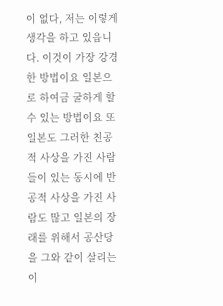이 없다, 저는 이렇게 생각을 하고 있읍니다. 이것이 가장 강경한 방법이요 일본으로 하여금 굴하게 할 수 있는 방법이요 또 일본도 그러한 친공적 사상을 가진 사람들이 있는 동시에 반공적 사상을 가진 사람도 많고 일본의 장래를 위해서 공산당을 그와 같이 살리는 이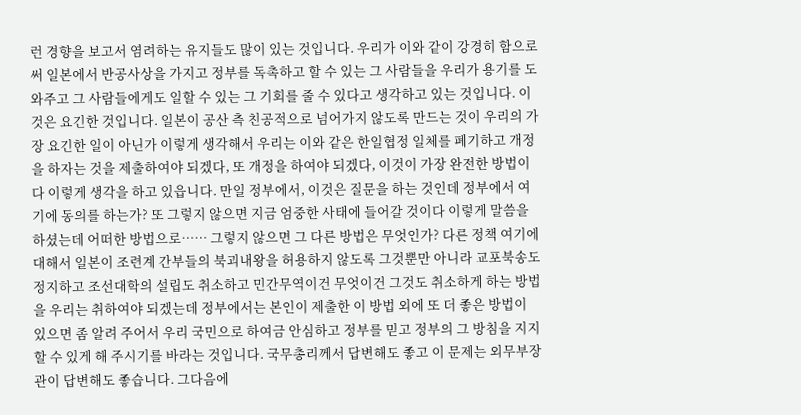런 경향을 보고서 염려하는 유지들도 많이 있는 것입니다. 우리가 이와 같이 강경히 함으로써 일본에서 반공사상을 가지고 정부를 독촉하고 할 수 있는 그 사람들을 우리가 용기를 도와주고 그 사람들에게도 일할 수 있는 그 기회를 줄 수 있다고 생각하고 있는 것입니다. 이것은 요긴한 것입니다. 일본이 공산 측 친공적으로 넘어가지 않도록 만드는 것이 우리의 가장 요긴한 일이 아닌가 이렇게 생각해서 우리는 이와 같은 한일협정 일체를 폐기하고 개정을 하자는 것을 제출하여야 되겠다, 또 개정을 하여야 되겠다, 이것이 가장 완전한 방법이다 이렇게 생각을 하고 있읍니다. 만일 정부에서, 이것은 질문을 하는 것인데 정부에서 여기에 동의를 하는가? 또 그렇지 않으면 지금 엄중한 사태에 들어갈 것이다 이렇게 말씀을 하셨는데 어떠한 방법으로…… 그렇지 않으면 그 다른 방법은 무엇인가? 다른 정책 여기에 대해서 일본이 조련계 간부들의 북괴내왕을 허용하지 않도록 그것뿐만 아니라 교포북송도 정지하고 조선대학의 설립도 취소하고 민간무역이건 무엇이건 그것도 취소하게 하는 방법을 우리는 취하여야 되겠는데 정부에서는 본인이 제출한 이 방법 외에 또 더 좋은 방법이 있으면 좀 알려 주어서 우리 국민으로 하여금 안심하고 정부를 믿고 정부의 그 방침을 지지할 수 있게 해 주시기를 바라는 것입니다. 국무총리께서 답변해도 좋고 이 문제는 외무부장관이 답변해도 좋습니다. 그다음에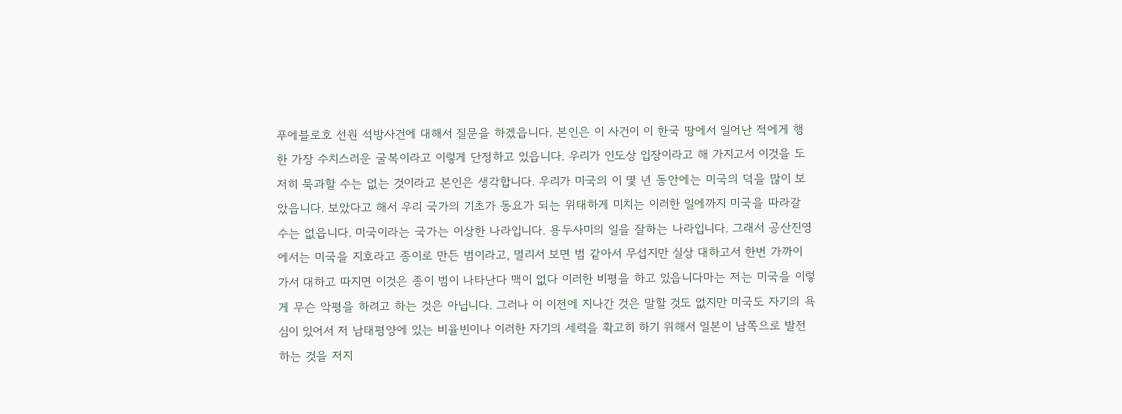푸에블로호 선원 석방사건에 대해서 질문을 하겠읍니다. 본인은 이 사건이 이 한국 땅에서 일어난 적에게 행한 가장 수치스러운 굴복이라고 이렇게 단정하고 있읍니다. 우리가 인도상 입장이라고 해 가지고서 이것을 도저히 묵과할 수는 없는 것이라고 본인은 생각합니다. 우리가 미국의 이 몇 년 동안에는 미국의 덕을 많이 보았읍니다. 보았다고 해서 우리 국가의 기초가 동요가 되는 위태하게 미치는 이러한 일에까지 미국을 따라갈 수는 없읍니다. 미국이라는 국가는 이상한 나라입니다. 용두사미의 일을 잘하는 나라입니다. 그래서 공산진영에서는 미국을 지호라고 종이로 만든 범이라고, 멀리서 보면 범 같아서 무섭지만 실상 대하고서 한번 가까이 가서 대하고 따지면 이것은 종이 범이 나타난다 맥이 없다 이러한 비평을 하고 있읍니다마는 저는 미국을 이렇게 무슨 악평을 하려고 하는 것은 아닙니다. 그러나 이 이전에 지나간 것은 말할 것도 없지만 미국도 자기의 욕심이 있어서 저 남태평양에 있는 비율빈이나 이러한 자기의 세력을 확고히 하기 위해서 일본이 남쪽으로 발전하는 것을 저지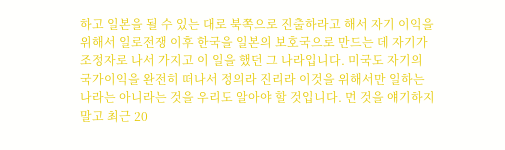하고 일본을 될 수 있는 대로 북쪽으로 진출하라고 해서 자기 이익을 위해서 일로전쟁 이후 한국을 일본의 보호국으로 만드는 데 자기가 조정자로 나서 가지고 이 일을 했던 그 나라입니다. 미국도 자기의 국가이익을 완전히 떠나서 정의라 진리라 이것을 위해서만 일하는 나라는 아니라는 것을 우리도 알아야 할 것입니다. 먼 것을 얘기하지 말고 최근 20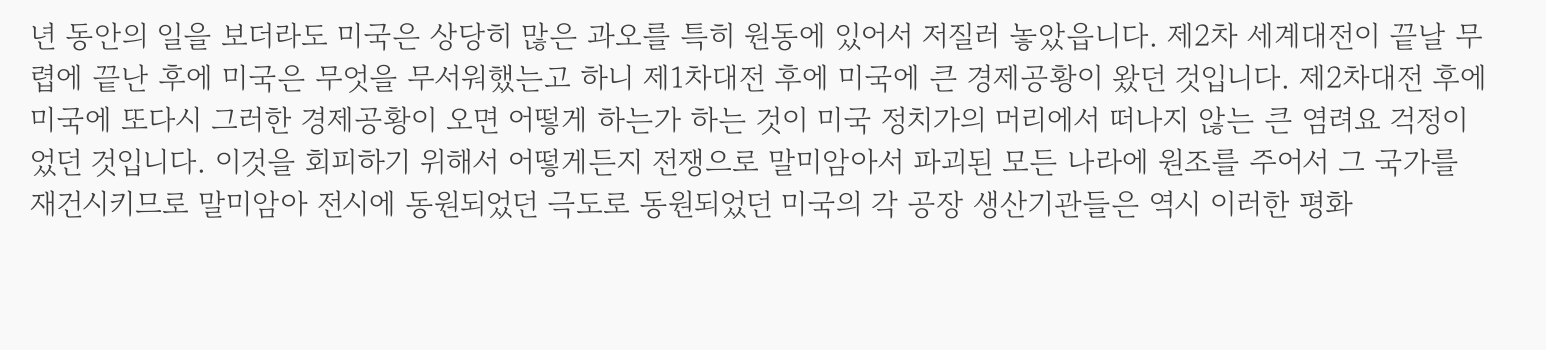년 동안의 일을 보더라도 미국은 상당히 많은 과오를 특히 원동에 있어서 저질러 놓았읍니다. 제2차 세계대전이 끝날 무렵에 끝난 후에 미국은 무엇을 무서워했는고 하니 제1차대전 후에 미국에 큰 경제공황이 왔던 것입니다. 제2차대전 후에 미국에 또다시 그러한 경제공황이 오면 어떻게 하는가 하는 것이 미국 정치가의 머리에서 떠나지 않는 큰 염려요 걱정이었던 것입니다. 이것을 회피하기 위해서 어떻게든지 전쟁으로 말미암아서 파괴된 모든 나라에 원조를 주어서 그 국가를 재건시키므로 말미암아 전시에 동원되었던 극도로 동원되었던 미국의 각 공장 생산기관들은 역시 이러한 평화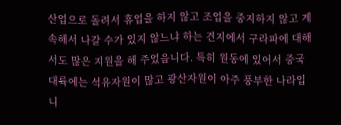산업으로 돌려서 휴업을 하지 않고 조업을 중지하지 않고 계속해서 나갈 수가 있지 않느냐 하는 견지에서 구라파에 대해서도 많은 지원을 해 주었읍니다. 특히 원동에 있어서 중국대륙에는 석유자원이 많고 광산자원이 아주 풍부한 나라입니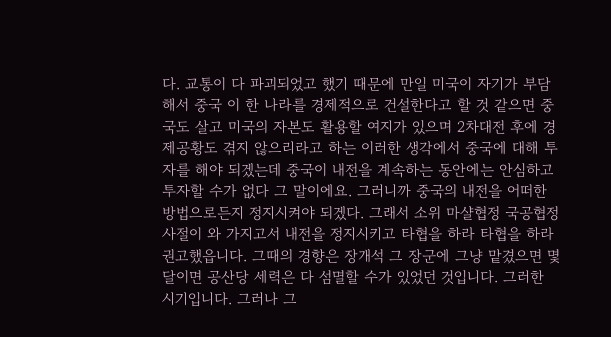다. 교통이 다 파괴되었고 했기 때문에 만일 미국이 자기가 부담해서 중국 이 한 나라를 경제적으로 건설한다고 할 것 같으면 중국도 살고 미국의 자본도 활용할 여지가 있으며 2차대전 후에 경제공황도 겪지 않으리라고 하는 이러한 생각에서 중국에 대해 투자를 해야 되겠는데 중국이 내전을 계속하는 동안에는 안심하고 투자할 수가 없다 그 말이에요. 그러니까 중국의 내전을 어떠한 방법으로든지 정지시켜야 되겠다. 그래서 소위 마샬협정 국공협정사절이 와 가지고서 내전을 정지시키고 타협을 하라 타협을 하라 권고했읍니다. 그때의 경향은 장개석 그 장군에 그냥 맡겼으면 몇 달이면 공산당 세력은 다 섬멸할 수가 있었던 것입니다. 그러한 시기입니다. 그러나 그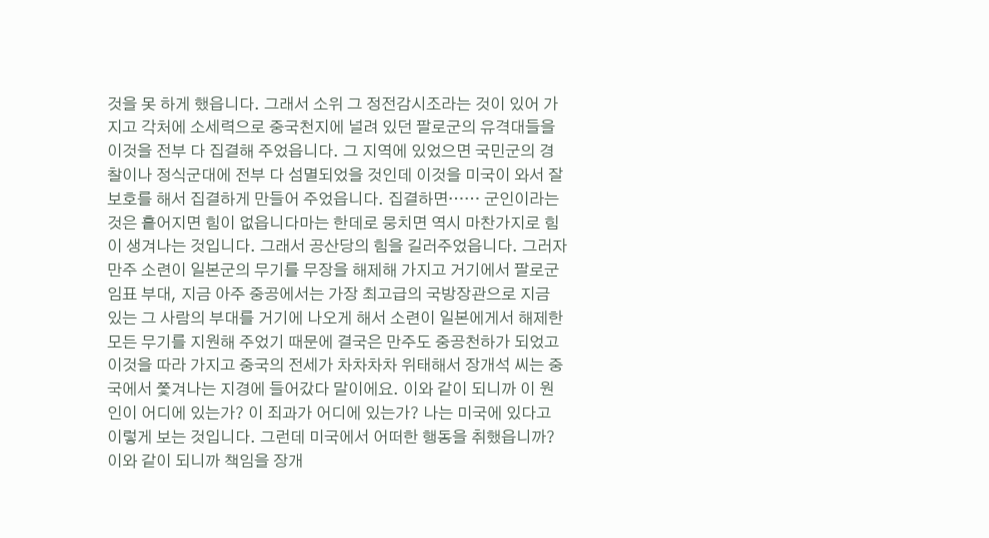것을 못 하게 했읍니다. 그래서 소위 그 정전감시조라는 것이 있어 가지고 각처에 소세력으로 중국천지에 널려 있던 팔로군의 유격대들을 이것을 전부 다 집결해 주었읍니다. 그 지역에 있었으면 국민군의 경찰이나 정식군대에 전부 다 섬멸되었을 것인데 이것을 미국이 와서 잘 보호를 해서 집결하게 만들어 주었읍니다. 집결하면…… 군인이라는 것은 흩어지면 힘이 없읍니다마는 한데로 뭉치면 역시 마찬가지로 힘이 생겨나는 것입니다. 그래서 공산당의 힘을 길러주었읍니다. 그러자 만주 소련이 일본군의 무기를 무장을 해제해 가지고 거기에서 팔로군 임표 부대, 지금 아주 중공에서는 가장 최고급의 국방장관으로 지금 있는 그 사람의 부대를 거기에 나오게 해서 소련이 일본에게서 해제한 모든 무기를 지원해 주었기 때문에 결국은 만주도 중공천하가 되었고 이것을 따라 가지고 중국의 전세가 차차차차 위태해서 장개석 씨는 중국에서 쫓겨나는 지경에 들어갔다 말이에요. 이와 같이 되니까 이 원인이 어디에 있는가? 이 죄과가 어디에 있는가? 나는 미국에 있다고 이렇게 보는 것입니다. 그런데 미국에서 어떠한 행동을 취했읍니까? 이와 같이 되니까 책임을 장개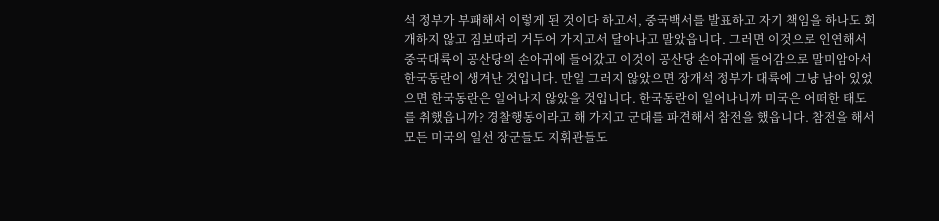석 정부가 부패해서 이렇게 된 것이다 하고서, 중국백서를 발표하고 자기 책임을 하나도 회개하지 않고 짐보따리 거두어 가지고서 달아나고 말았읍니다. 그러면 이것으로 인연해서 중국대륙이 공산당의 손아귀에 들어갔고 이것이 공산당 손아귀에 들어감으로 말미암아서 한국동란이 생겨난 것입니다. 만일 그러지 않았으면 장개석 정부가 대륙에 그냥 남아 있었으면 한국동란은 일어나지 않았을 것입니다. 한국동란이 일어나니까 미국은 어떠한 태도를 취했읍니까? 경찰행동이라고 해 가지고 군대를 파견해서 참전을 했읍니다. 참전을 해서 모든 미국의 일선 장군들도 지휘관들도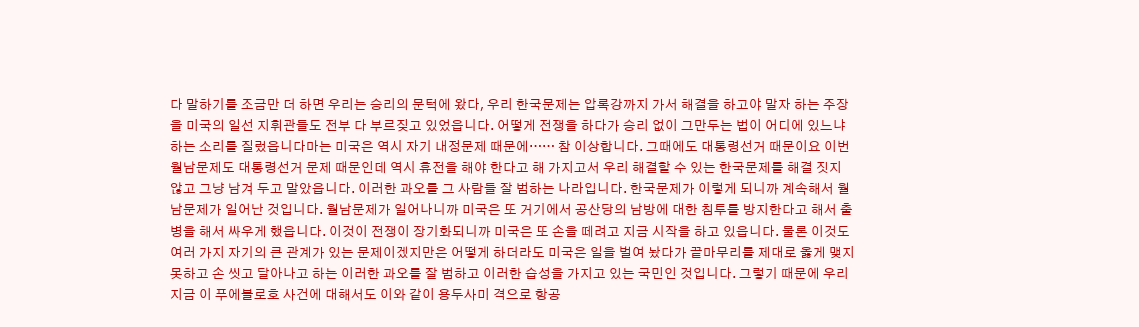다 말하기를 조금만 더 하면 우리는 승리의 문턱에 왔다, 우리 한국문제는 압록강까지 가서 해결을 하고야 말자 하는 주장을 미국의 일선 지휘관들도 전부 다 부르짖고 있었읍니다. 어떻게 전쟁을 하다가 승리 없이 그만두는 법이 어디에 있느냐 하는 소리를 질렀읍니다마는 미국은 역시 자기 내정문제 때문에…… 참 이상합니다. 그때에도 대통령선거 때문이요 이번 월남문제도 대통령선거 문제 때문인데 역시 휴전을 해야 한다고 해 가지고서 우리 해결할 수 있는 한국문제를 해결 짓지 않고 그냥 남겨 두고 말았읍니다. 이러한 과오를 그 사람들 잘 범하는 나라입니다. 한국문제가 이렇게 되니까 계속해서 월남문제가 일어난 것입니다. 월남문제가 일어나니까 미국은 또 거기에서 공산당의 남방에 대한 침투를 방지한다고 해서 출병을 해서 싸우게 했읍니다. 이것이 전쟁이 장기화되니까 미국은 또 손을 떼려고 지금 시작을 하고 있읍니다. 물론 이것도 여러 가지 자기의 큰 관계가 있는 문제이겠지만은 어떻게 하더라도 미국은 일을 벌여 놨다가 끝마무리를 제대로 옳게 맺지 못하고 손 씻고 달아나고 하는 이러한 과오를 잘 범하고 이러한 습성을 가지고 있는 국민인 것입니다. 그렇기 때문에 우리 지금 이 푸에블로호 사건에 대해서도 이와 같이 용두사미 격으로 항공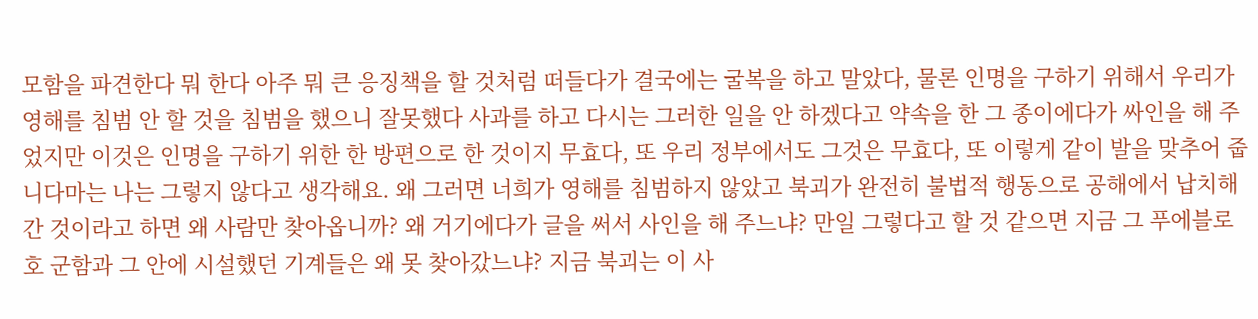모함을 파견한다 뭐 한다 아주 뭐 큰 응징책을 할 것처럼 떠들다가 결국에는 굴복을 하고 말았다, 물론 인명을 구하기 위해서 우리가 영해를 침범 안 할 것을 침범을 했으니 잘못했다 사과를 하고 다시는 그러한 일을 안 하겠다고 약속을 한 그 종이에다가 싸인을 해 주었지만 이것은 인명을 구하기 위한 한 방편으로 한 것이지 무효다, 또 우리 정부에서도 그것은 무효다, 또 이렇게 같이 발을 맞추어 줍니다마는 나는 그렇지 않다고 생각해요. 왜 그러면 너희가 영해를 침범하지 않았고 북괴가 완전히 불법적 행동으로 공해에서 납치해 간 것이라고 하면 왜 사람만 찾아옵니까? 왜 거기에다가 글을 써서 사인을 해 주느냐? 만일 그렇다고 할 것 같으면 지금 그 푸에블로호 군함과 그 안에 시설했던 기계들은 왜 못 찾아갔느냐? 지금 북괴는 이 사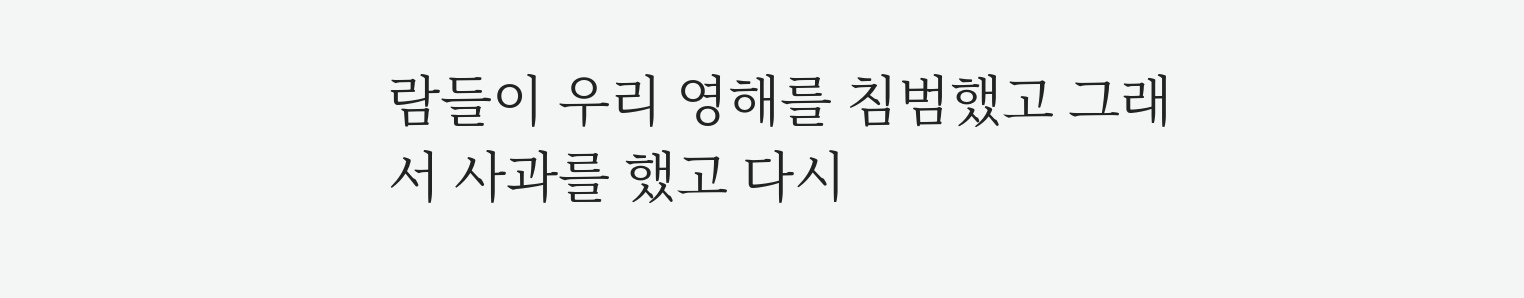람들이 우리 영해를 침범했고 그래서 사과를 했고 다시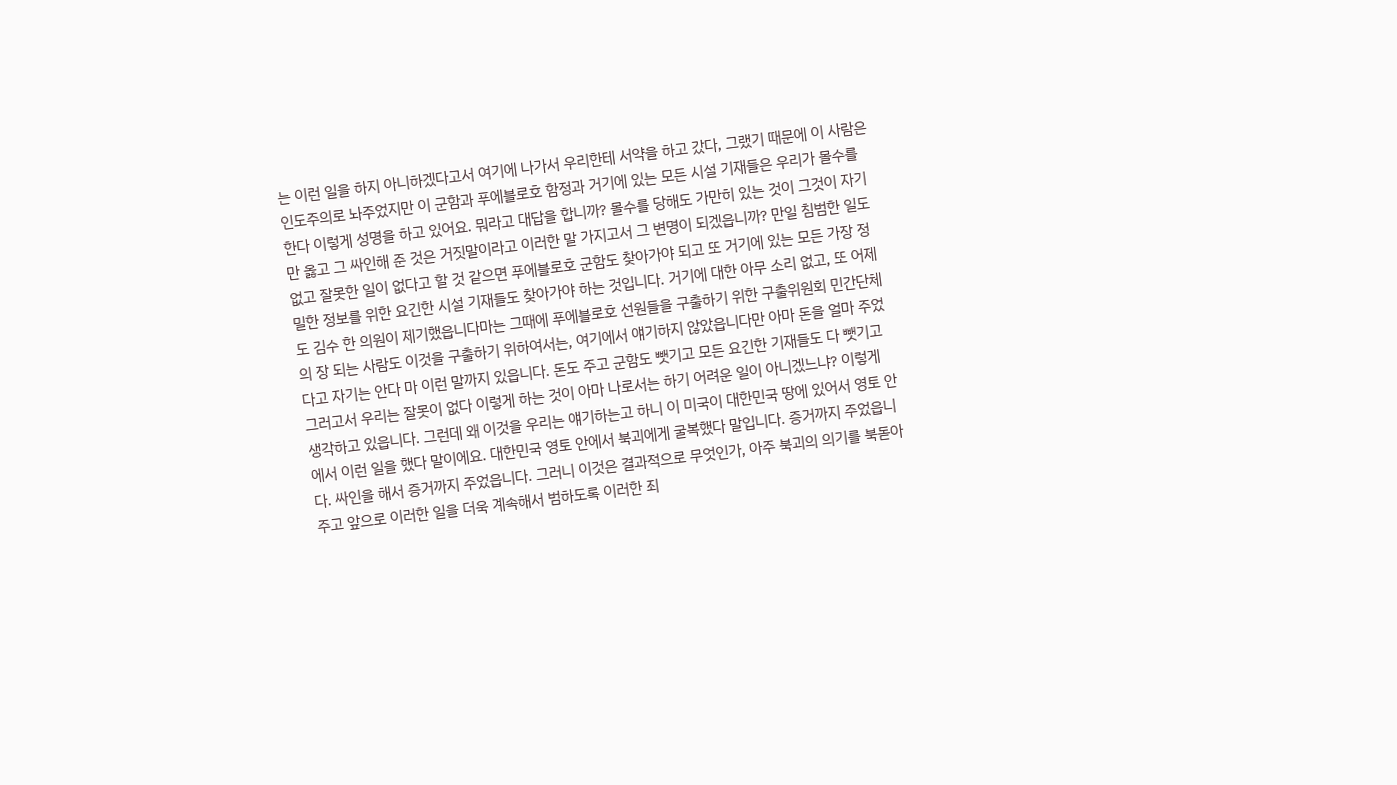는 이런 일을 하지 아니하겠다고서 여기에 나가서 우리한테 서약을 하고 갔다, 그랬기 때문에 이 사람은 인도주의로 놔주었지만 이 군함과 푸에블로호 함정과 거기에 있는 모든 시설 기재들은 우리가 몰수를 한다 이렇게 성명을 하고 있어요. 뭐라고 대답을 합니까? 몰수를 당해도 가만히 있는 것이 그것이 자기만 옳고 그 싸인해 준 것은 거짓말이라고 이러한 말 가지고서 그 변명이 되겠읍니까? 만일 침범한 일도 없고 잘못한 일이 없다고 할 것 같으면 푸에블로호 군함도 찾아가야 되고 또 거기에 있는 모든 가장 정밀한 정보를 위한 요긴한 시설 기재들도 찾아가야 하는 것입니다. 거기에 대한 아무 소리 없고, 또 어제도 김수 한 의원이 제기했읍니다마는 그때에 푸에블로호 선원들을 구출하기 위한 구출위원회 민간단체의 장 되는 사람도 이것을 구출하기 위하여서는, 여기에서 얘기하지 않았읍니다만 아마 돈을 얼마 주었다고 자기는 안다 마 이런 말까지 있읍니다. 돈도 주고 군함도 뺏기고 모든 요긴한 기재들도 다 뺏기고 그러고서 우리는 잘못이 없다 이렇게 하는 것이 아마 나로서는 하기 어려운 일이 아니겠느냐? 이렇게 생각하고 있읍니다. 그런데 왜 이것을 우리는 얘기하는고 하니 이 미국이 대한민국 땅에 있어서 영토 안에서 이런 일을 했다 말이에요. 대한민국 영토 안에서 북괴에게 굴복했다 말입니다. 증거까지 주었읍니다. 싸인을 해서 증거까지 주었읍니다. 그러니 이것은 결과적으로 무엇인가, 아주 북괴의 의기를 북돋아 주고 앞으로 이러한 일을 더욱 계속해서 범하도록 이러한 죄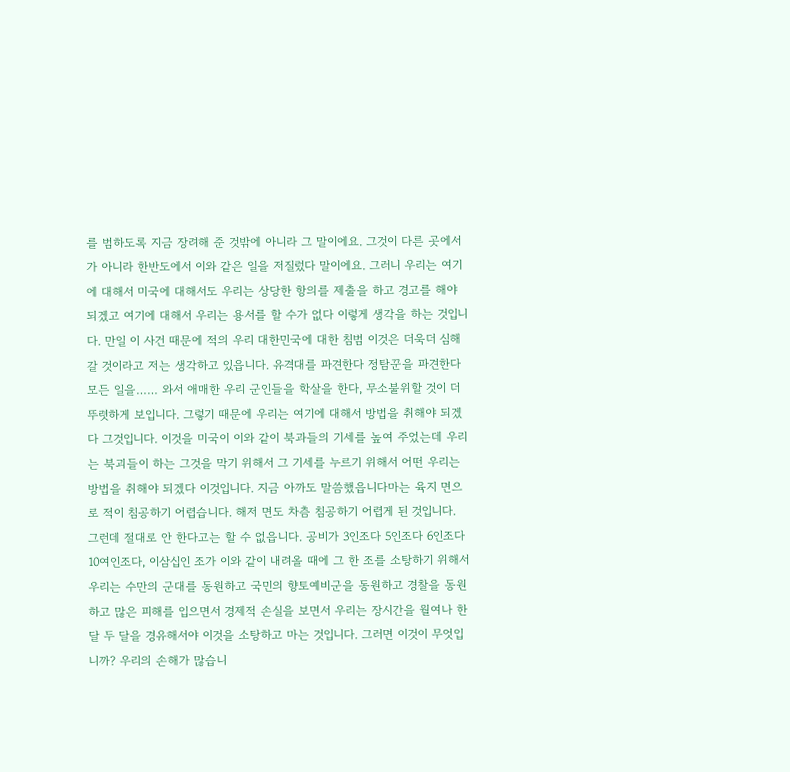를 범하도록 지금 장려해 준 것밖에 아니라 그 말이에요. 그것이 다른 곳에서가 아니라 한반도에서 이와 같은 일을 저질렀다 말이에요. 그러니 우리는 여기에 대해서 미국에 대해서도 우리는 상당한 항의를 제출을 하고 경고를 해야 되겠고 여기에 대해서 우리는 용서를 할 수가 없다 이렇게 생각을 하는 것입니다. 만일 이 사건 때문에 적의 우리 대한민국에 대한 침범 이것은 더욱더 심해 갈 것이라고 저는 생각하고 있읍니다. 유격대를 파견한다 정탐꾼을 파견한다 모든 일을…… 와서 애매한 우리 군인들을 학살을 한다, 무소불위할 것이 더 뚜렷하게 보입니다. 그렇기 때문에 우리는 여기에 대해서 방법을 취해야 되겠다 그것입니다. 이것을 미국이 이와 같이 북과들의 기세를 높여 주었는데 우리는 북괴들이 하는 그것을 막기 위해서 그 기세를 누르기 위해서 어떤 우리는 방법을 취해야 되겠다 이것입니다. 지금 아까도 말씀했읍니다마는 육지 면으로 적이 침공하기 어렵습니다. 해저 면도 차츰 침공하기 어렵게 된 것입니다. 그런데 절대로 안 한다고는 할 수 없읍니다. 공비가 3인조다 5인조다 6인조다 10여인조다, 이삼십인 조가 이와 같이 내려올 때에 그 한 조를 소탕하기 위해서 우리는 수만의 군대를 동원하고 국민의 향토예비군을 동원하고 경찰을 동원하고 많은 피해를 입으면서 경제적 손실을 보면서 우리는 장시간을 월여나 한 달 두 달을 경유해서야 이것을 소탕하고 마는 것입니다. 그러면 이것이 무엇입니까? 우리의 손해가 많습니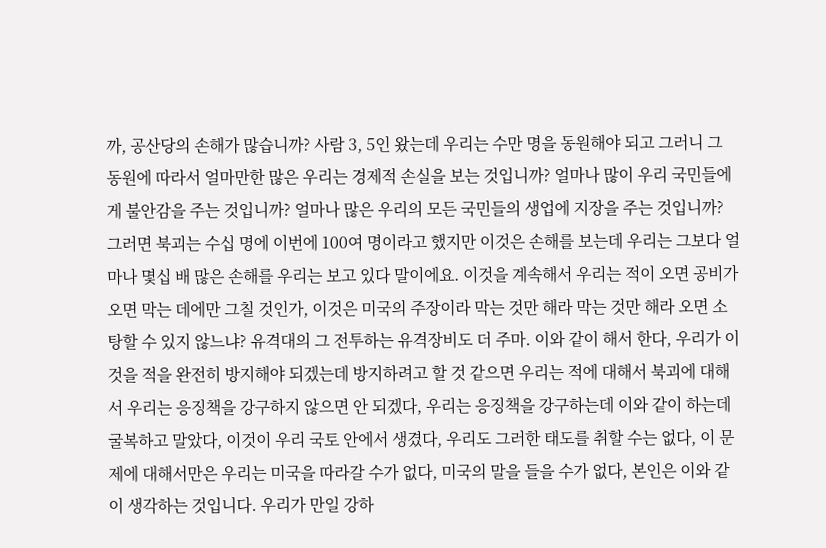까, 공산당의 손해가 많습니까? 사람 3, 5인 왔는데 우리는 수만 명을 동원해야 되고 그러니 그 동원에 따라서 얼마만한 많은 우리는 경제적 손실을 보는 것입니까? 얼마나 많이 우리 국민들에게 불안감을 주는 것입니까? 얼마나 많은 우리의 모든 국민들의 생업에 지장을 주는 것입니까? 그러면 북괴는 수십 명에 이번에 100여 명이라고 했지만 이것은 손해를 보는데 우리는 그보다 얼마나 몇십 배 많은 손해를 우리는 보고 있다 말이에요. 이것을 계속해서 우리는 적이 오면 공비가 오면 막는 데에만 그칠 것인가, 이것은 미국의 주장이라 막는 것만 해라 막는 것만 해라 오면 소탕할 수 있지 않느냐? 유격대의 그 전투하는 유격장비도 더 주마. 이와 같이 해서 한다, 우리가 이것을 적을 완전히 방지해야 되겠는데 방지하려고 할 것 같으면 우리는 적에 대해서 북괴에 대해서 우리는 응징책을 강구하지 않으면 안 되겠다, 우리는 응징책을 강구하는데 이와 같이 하는데 굴복하고 말았다, 이것이 우리 국토 안에서 생겼다, 우리도 그러한 태도를 취할 수는 없다, 이 문제에 대해서만은 우리는 미국을 따라갈 수가 없다, 미국의 말을 들을 수가 없다, 본인은 이와 같이 생각하는 것입니다. 우리가 만일 강하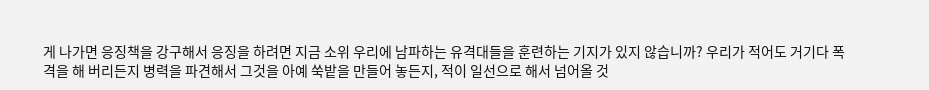게 나가면 응징책을 강구해서 응징을 하려면 지금 소위 우리에 남파하는 유격대들을 훈련하는 기지가 있지 않습니까? 우리가 적어도 거기다 폭격을 해 버리든지 병력을 파견해서 그것을 아예 쑥밭을 만들어 놓든지, 적이 일선으로 해서 넘어올 것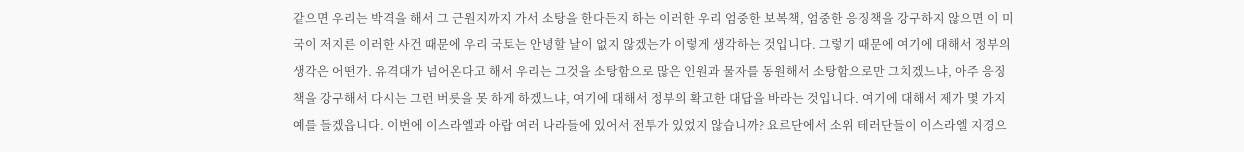같으면 우리는 박격을 해서 그 근원지까지 가서 소탕을 한다든지 하는 이러한 우리 엄중한 보복책, 엄중한 응징책을 강구하지 않으면 이 미국이 저지른 이러한 사건 때문에 우리 국토는 안녕할 날이 없지 않겠는가 이렇게 생각하는 것입니다. 그렇기 때문에 여기에 대해서 정부의 생각은 어떤가. 유격대가 넘어온다고 해서 우리는 그것을 소탕함으로 많은 인원과 물자를 동원해서 소탕함으로만 그치겠느냐, 아주 응징책을 강구해서 다시는 그런 버릇을 못 하게 하겠느냐, 여기에 대해서 정부의 확고한 대답을 바라는 것입니다. 여기에 대해서 제가 몇 가지 예를 들겠읍니다. 이번에 이스라엘과 아랍 여러 나라들에 있어서 전투가 있었지 않습니까? 요르단에서 소위 테러단들이 이스라엘 지경으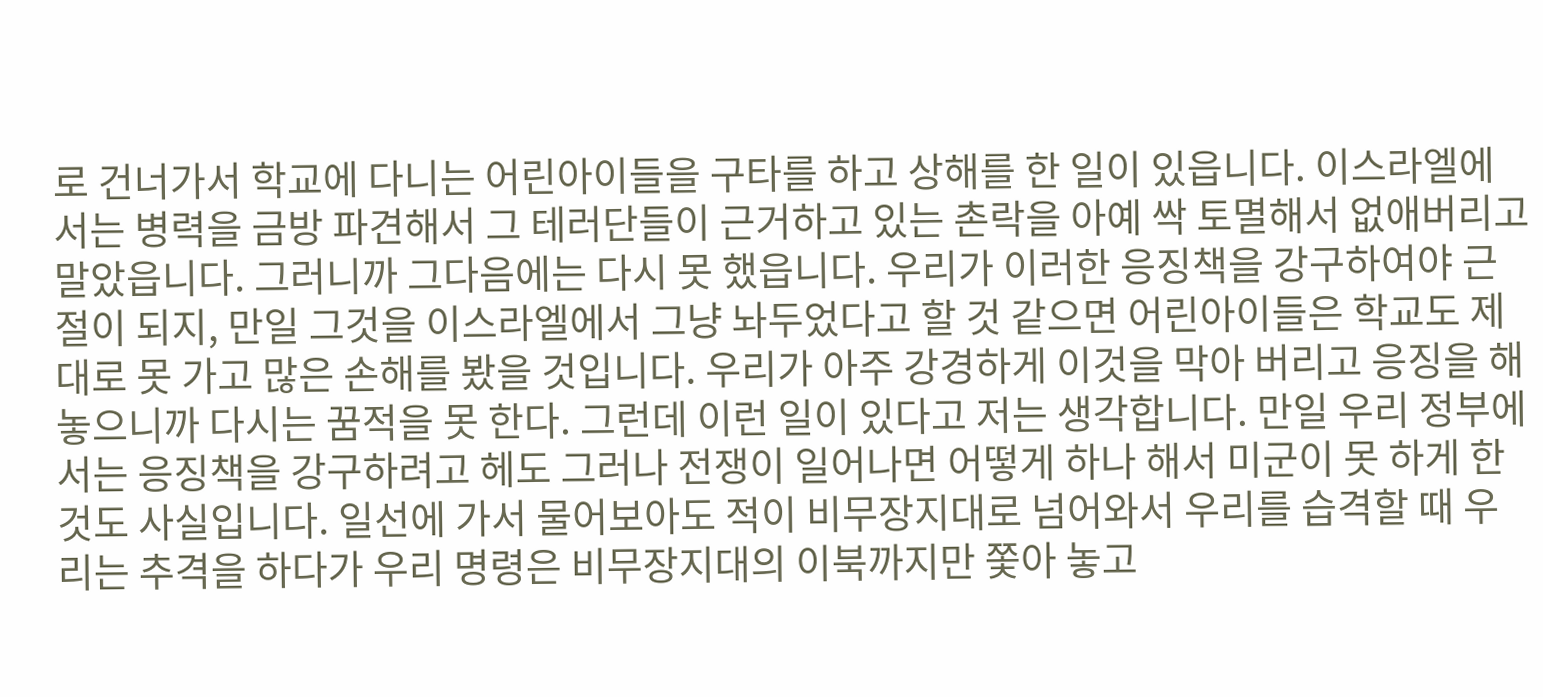로 건너가서 학교에 다니는 어린아이들을 구타를 하고 상해를 한 일이 있읍니다. 이스라엘에서는 병력을 금방 파견해서 그 테러단들이 근거하고 있는 촌락을 아예 싹 토멸해서 없애버리고 말았읍니다. 그러니까 그다음에는 다시 못 했읍니다. 우리가 이러한 응징책을 강구하여야 근절이 되지, 만일 그것을 이스라엘에서 그냥 놔두었다고 할 것 같으면 어린아이들은 학교도 제대로 못 가고 많은 손해를 봤을 것입니다. 우리가 아주 강경하게 이것을 막아 버리고 응징을 해 놓으니까 다시는 꿈적을 못 한다. 그런데 이런 일이 있다고 저는 생각합니다. 만일 우리 정부에서는 응징책을 강구하려고 헤도 그러나 전쟁이 일어나면 어떻게 하나 해서 미군이 못 하게 한 것도 사실입니다. 일선에 가서 물어보아도 적이 비무장지대로 넘어와서 우리를 습격할 때 우리는 추격을 하다가 우리 명령은 비무장지대의 이북까지만 쫓아 놓고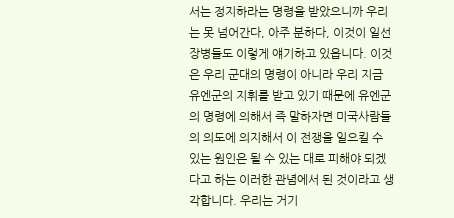서는 정지하라는 명령을 받았으니까 우리는 못 넘어간다, 아주 분하다, 이것이 일선장병들도 이렇게 얘기하고 있읍니다. 이것은 우리 군대의 명령이 아니라 우리 지금 유엔군의 지휘를 받고 있기 때문에 유엔군의 명령에 의해서 즉 말하자면 미국사람들의 의도에 의지해서 이 전쟁을 일으킬 수 있는 원인은 될 수 있는 대로 피해야 되겠다고 하는 이러한 관념에서 된 것이라고 생각합니다. 우리는 거기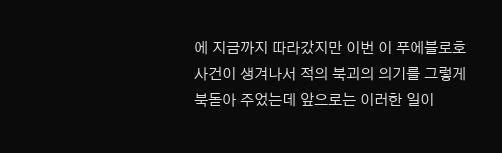에 지금까지 따라갔지만 이번 이 푸에블로호 사건이 생겨나서 적의 북괴의 의기를 그렇게 북돋아 주었는데 앞으로는 이러한 일이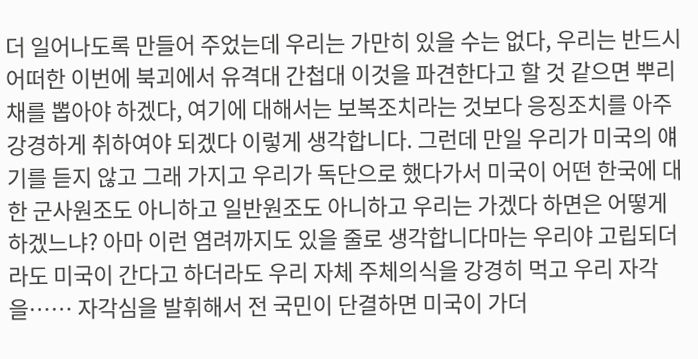더 일어나도록 만들어 주었는데 우리는 가만히 있을 수는 없다, 우리는 반드시 어떠한 이번에 북괴에서 유격대 간첩대 이것을 파견한다고 할 것 같으면 뿌리채를 뽑아야 하겠다, 여기에 대해서는 보복조치라는 것보다 응징조치를 아주 강경하게 취하여야 되겠다 이렇게 생각합니다. 그런데 만일 우리가 미국의 얘기를 듣지 않고 그래 가지고 우리가 독단으로 했다가서 미국이 어떤 한국에 대한 군사원조도 아니하고 일반원조도 아니하고 우리는 가겠다 하면은 어떻게 하겠느냐? 아마 이런 염려까지도 있을 줄로 생각합니다마는 우리야 고립되더라도 미국이 간다고 하더라도 우리 자체 주체의식을 강경히 먹고 우리 자각을…… 자각심을 발휘해서 전 국민이 단결하면 미국이 가더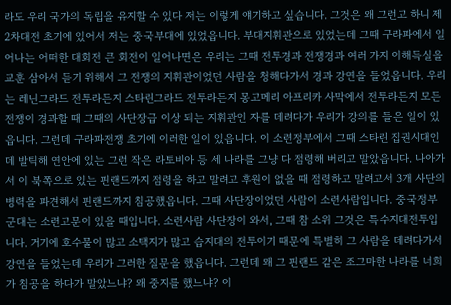라도 우리 국가의 독립을 유지할 수 있다 저는 이렇게 얘기하고 싶습니다. 그것은 왜 그런고 하니 제2차대전 초기에 있어서 저는 중국부대에 있었읍니다. 부대지휘관으로 있었는데 그때 구라파에서 일어나는 어떠한 대회전 큰 회전이 일어나면은 우리는 그때 전투경과 전쟁경과 여러 가지 이해득실을 교훈 삼아서 듣기 위해서 그 전쟁의 지휘관이었던 사람을 청해다가서 경과 강연을 들었읍니다. 우리는 레닌그라드 전투라든지 스타린그라드 전투라든지 몽고메리 아프리카 사막에서 전투라든지 모든 전쟁이 경과할 때 그때의 사단장급 이상 되는 지휘관인 자를 데려다가 우리가 강의를 들은 일이 있읍니다. 그런데 구라파전쟁 초기에 이러한 일이 있읍니다. 이 소련정부에서 그때 스타린 집권시대인데 발틱해 연안에 있는 그런 작은 라토비아 등 세 나라를 그냥 다 점령해 버리고 말았읍니다. 나아가서 이 북쪽으로 있는 핀랜드까지 점령을 하고 말려고 후원이 없을 때 점령하고 말려고서 3개 사단의 병력을 파견해서 핀랜드까지 침공했읍니다. 그때 사단장이었던 사람이 소련사람입니다. 중국정부군대는 소련고문이 있을 때입니다. 소련사람 사단장이 와서, 그때 참 소위 그것은 특수지대전투입니다. 거기에 호수물이 많고 소택지가 많고 습지대의 전투이기 때문에 특별히 그 사람을 데려다가서 강연을 들었는데 우리가 그러한 질문을 했읍니다. 그런데 왜 그 핀랜드 같은 조그마한 나라를 너희가 침공을 하다가 말았느냐? 왜 중지를 했느냐? 이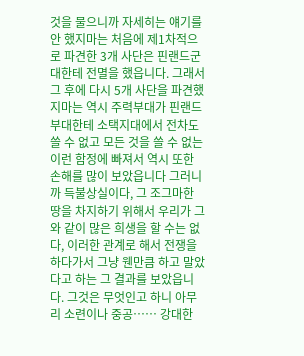것을 물으니까 자세히는 얘기를 안 했지마는 처음에 제1차적으로 파견한 3개 사단은 핀랜드군대한테 전멸을 했읍니다. 그래서 그 후에 다시 5개 사단을 파견했지마는 역시 주력부대가 핀랜드부대한테 소택지대에서 전차도 쓸 수 없고 모든 것을 쓸 수 없는 이런 함정에 빠져서 역시 또한 손해를 많이 보았읍니다 그러니까 득불상실이다, 그 조그마한 땅을 차지하기 위해서 우리가 그와 같이 많은 희생을 할 수는 없다, 이러한 관계로 해서 전쟁을 하다가서 그냥 웬만큼 하고 말았다고 하는 그 결과를 보았읍니다. 그것은 무엇인고 하니 아무리 소련이나 중공…… 강대한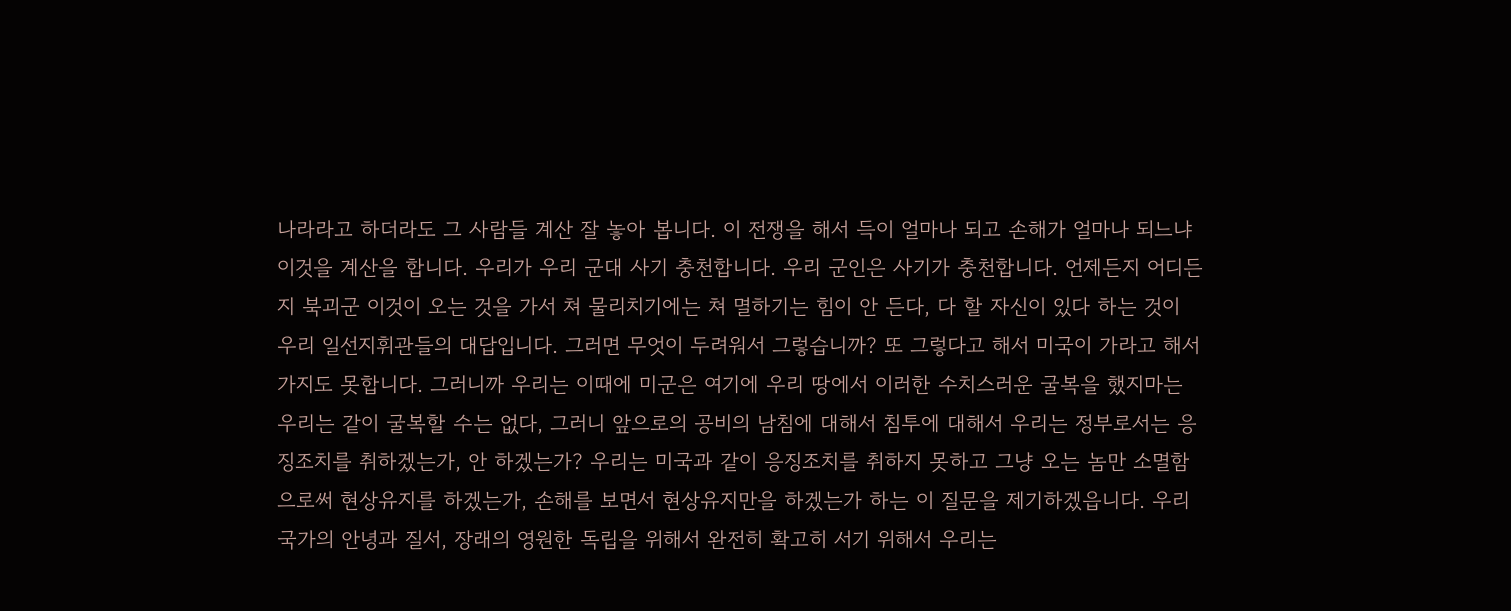나라라고 하더라도 그 사람들 계산 잘 놓아 봅니다. 이 전쟁을 해서 득이 얼마나 되고 손해가 얼마나 되느냐 이것을 계산을 합니다. 우리가 우리 군대 사기 충천합니다. 우리 군인은 사기가 충천합니다. 언제든지 어디든지 북괴군 이것이 오는 것을 가서 쳐 물리치기에는 쳐 멸하기는 힘이 안 든다, 다 할 자신이 있다 하는 것이 우리 일선지휘관들의 대답입니다. 그러면 무엇이 두려워서 그렇습니까? 또 그렇다고 해서 미국이 가라고 해서 가지도 못합니다. 그러니까 우리는 이때에 미군은 여기에 우리 땅에서 이러한 수치스러운 굴복을 했지마는 우리는 같이 굴복할 수는 없다, 그러니 앞으로의 공비의 남침에 대해서 침투에 대해서 우리는 정부로서는 응징조치를 취하겠는가, 안 하겠는가? 우리는 미국과 같이 응징조치를 취하지 못하고 그냥 오는 놈만 소멸함으로써 현상유지를 하겠는가, 손해를 보면서 현상유지만을 하겠는가 하는 이 질문을 제기하겠읍니다. 우리 국가의 안녕과 질서, 장래의 영원한 독립을 위해서 완전히 확고히 서기 위해서 우리는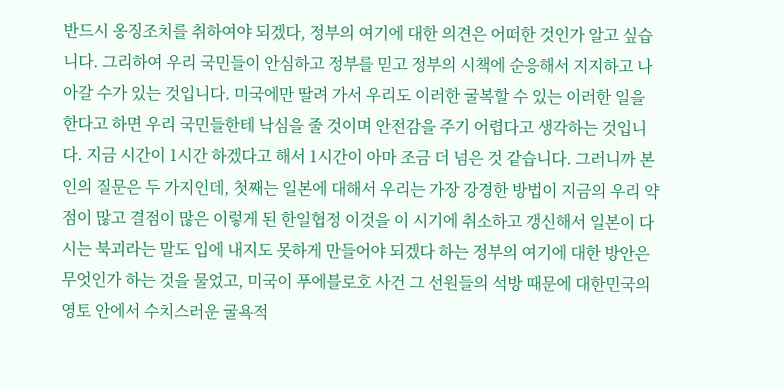반드시 옹징조치를 취하여야 되겠다, 정부의 여기에 대한 의견은 어떠한 것인가 알고 싶습니다. 그리하여 우리 국민들이 안심하고 정부를 믿고 정부의 시책에 순응해서 지지하고 나아갈 수가 있는 것입니다. 미국에만 딸려 가서 우리도 이러한 굴복할 수 있는 이러한 일을 한다고 하면 우리 국민들한테 낙심을 줄 것이며 안전감을 주기 어렵다고 생각하는 것입니다. 지금 시간이 1시간 하겠다고 해서 1시간이 아마 조금 더 넘은 것 같습니다. 그러니까 본인의 질문은 두 가지인데, 첫째는 일본에 대해서 우리는 가장 강경한 방법이 지금의 우리 약점이 많고 결점이 많은 이렇게 된 한일협정 이것을 이 시기에 취소하고 갱신해서 일본이 다시는 북괴라는 말도 입에 내지도 못하게 만들어야 되겠다 하는 정부의 여기에 대한 방안은 무엇인가 하는 것을 물었고, 미국이 푸에블로호 사건 그 선원들의 석방 때문에 대한민국의 영토 안에서 수치스러운 굴욕적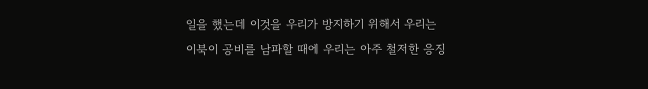일을 했는데 이것을 우리가 방지하기 위해서 우리는 이북이 공비를 남파할 때에 우리는 아주 철저한 응징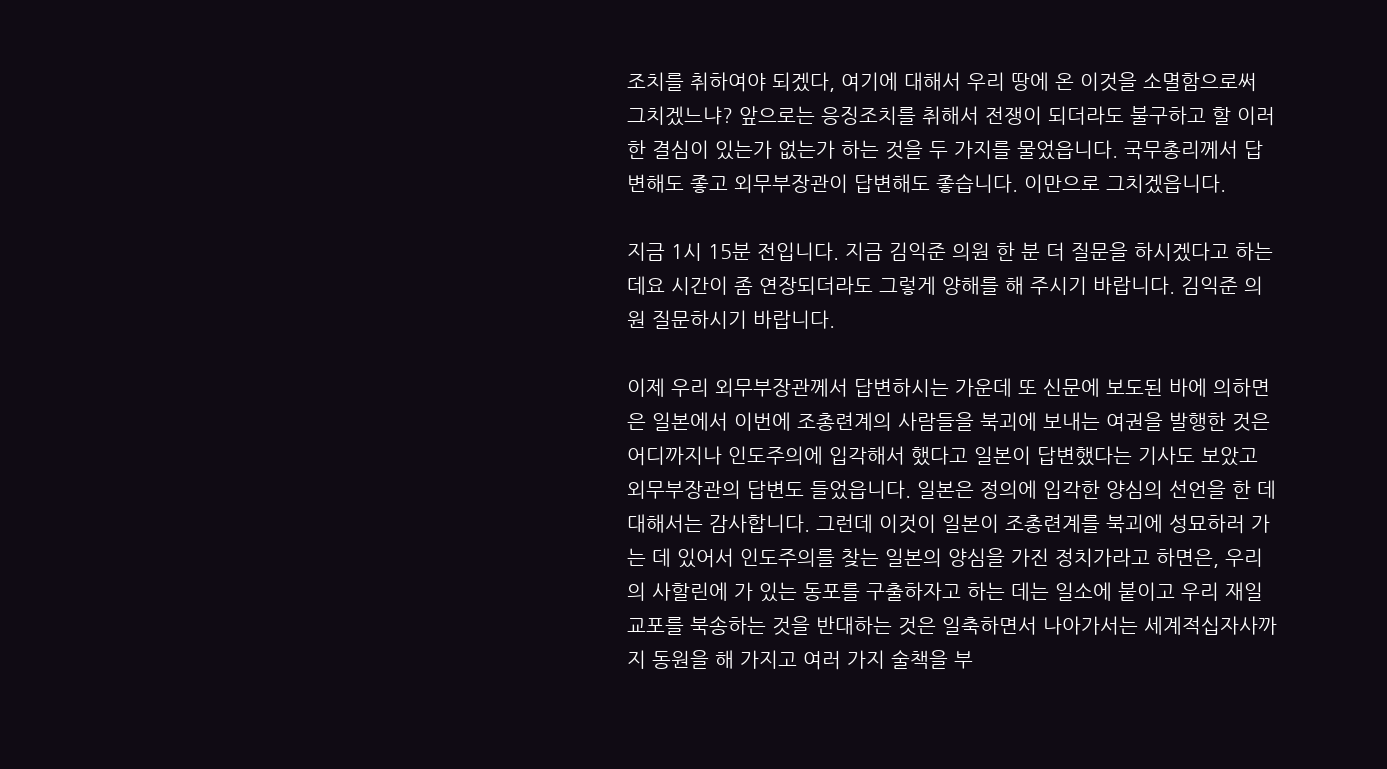조치를 취하여야 되겠다, 여기에 대해서 우리 땅에 온 이것을 소멸함으로써 그치겠느냐? 앞으로는 응징조치를 취해서 전쟁이 되더라도 불구하고 할 이러한 결심이 있는가 없는가 하는 것을 두 가지를 물었읍니다. 국무총리께서 답변해도 좋고 외무부장관이 답변해도 좋습니다. 이만으로 그치겠읍니다.

지금 1시 15분 전입니다. 지금 김익준 의원 한 분 더 질문을 하시겠다고 하는데요 시간이 좀 연장되더라도 그렇게 양해를 해 주시기 바랍니다. 김익준 의원 질문하시기 바랍니다.

이제 우리 외무부장관께서 답변하시는 가운데 또 신문에 보도된 바에 의하면은 일본에서 이번에 조총련계의 사람들을 북괴에 보내는 여권을 발행한 것은 어디까지나 인도주의에 입각해서 했다고 일본이 답변했다는 기사도 보았고 외무부장관의 답변도 들었읍니다. 일본은 정의에 입각한 양심의 선언을 한 데 대해서는 감사합니다. 그런데 이것이 일본이 조총련계를 북괴에 성묘하러 가는 데 있어서 인도주의를 찾는 일본의 양심을 가진 정치가라고 하면은, 우리의 사할린에 가 있는 동포를 구출하자고 하는 데는 일소에 붙이고 우리 재일교포를 북송하는 것을 반대하는 것은 일축하면서 나아가서는 세계적십자사까지 동원을 해 가지고 여러 가지 술책을 부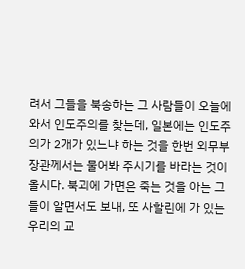려서 그들을 북송하는 그 사람들이 오늘에 와서 인도주의를 찾는데, 일본에는 인도주의가 2개가 있느냐 하는 것을 한번 외무부장관께서는 물어봐 주시기를 바라는 것이올시다. 북괴에 가면은 죽는 것을 아는 그들이 알면서도 보내, 또 사할린에 가 있는 우리의 교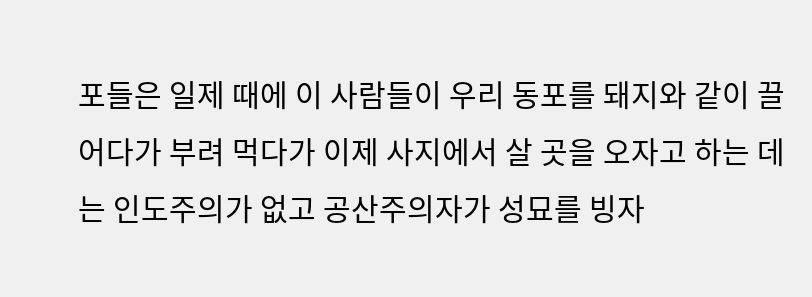포들은 일제 때에 이 사람들이 우리 동포를 돼지와 같이 끌어다가 부려 먹다가 이제 사지에서 살 곳을 오자고 하는 데는 인도주의가 없고 공산주의자가 성묘를 빙자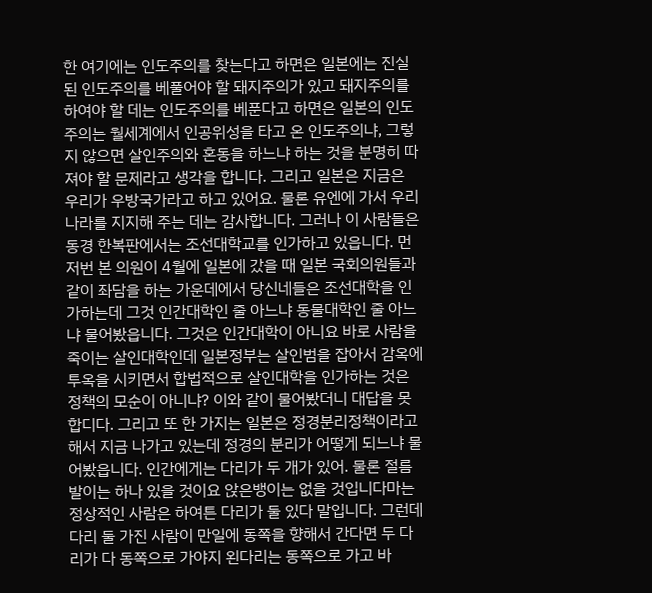한 여기에는 인도주의를 찾는다고 하면은 일본에는 진실된 인도주의를 베풀어야 할 돼지주의가 있고 돼지주의를 하여야 할 데는 인도주의를 베푼다고 하면은 일본의 인도주의는 월세계에서 인공위성을 타고 온 인도주의냐, 그렇지 않으면 살인주의와 혼동을 하느냐 하는 것을 분명히 따져야 할 문제라고 생각을 합니다. 그리고 일본은 지금은 우리가 우방국가라고 하고 있어요. 물론 유엔에 가서 우리나라를 지지해 주는 데는 감사합니다. 그러나 이 사람들은 동경 한복판에서는 조선대학교를 인가하고 있읍니다. 먼저번 본 의원이 4월에 일본에 갔을 때 일본 국회의원들과 같이 좌담을 하는 가운데에서 당신네들은 조선대학을 인가하는데 그것 인간대학인 줄 아느냐 동물대학인 줄 아느냐 물어봤읍니다. 그것은 인간대학이 아니요 바로 사람을 죽이는 살인대학인데 일본정부는 살인범을 잡아서 감옥에 투옥을 시키면서 합법적으로 살인대학을 인가하는 것은 정책의 모순이 아니냐? 이와 같이 물어봤더니 대답을 못 합디다. 그리고 또 한 가지는 일본은 정경분리정책이라고 해서 지금 나가고 있는데 정경의 분리가 어떻게 되느냐 물어봤읍니다. 인간에게는 다리가 두 개가 있어. 물론 절름발이는 하나 있을 것이요 앉은뱅이는 없을 것입니다마는 정상적인 사람은 하여튼 다리가 둘 있다 말입니다. 그런데 다리 둘 가진 사람이 만일에 동쪽을 향해서 간다면 두 다리가 다 동쪽으로 가야지 왼다리는 동쪽으로 가고 바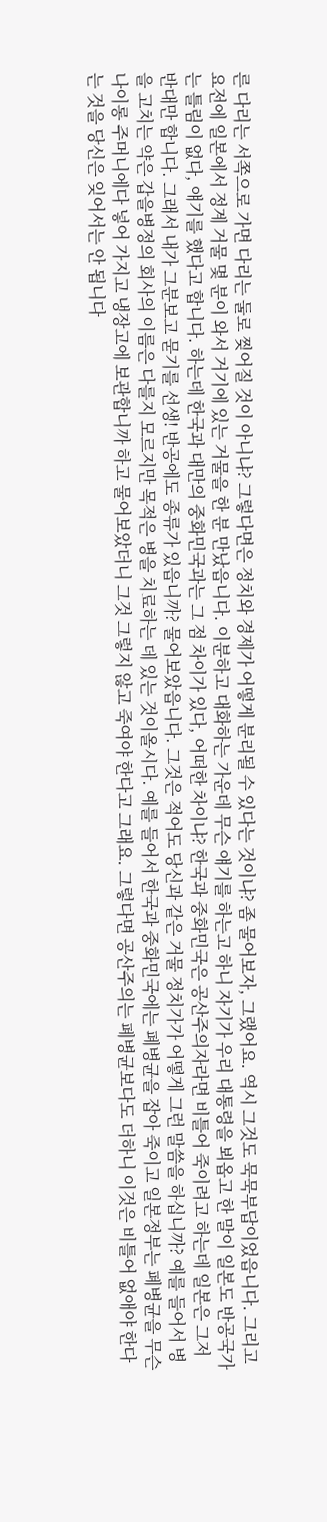른 다리는 서쪽으로 가면 다리는 둘로 찢어질 것이 아니냐? 그렇다면은 정치와 경제가 어떻게 분리될 수 있다는 것이냐? 좀 물어보자, 그랬어요. 역시 그것도 묵묵부답이었읍니다. 그리고 요전에 일본에서 정계 거물 몇 분이 와서 거기에 있는 거물을 한 분 만났읍니다. 이분하고 대화하는 가운데 무슨 얘기를 하는고 하니 자기가 우리 대통령을 뵈옵고 한 말이 일본도 반공국가는 틀림이 없다, 얘기를 했다고 합니다. 하는데 한국과 대만의 중화민국과는 그 점 차이가 있다, 어떠한 차이냐? 한국과 중화민국은 공산주의자라면 비틀어 죽이려고 하는데 일본은 그저 반대만 합니다. 그래서 내가 그분보고 묻기를 선생! 반공에도 종류가 있읍니까? 물어보았읍니다. 그것은 적어도 당신과 같은 거물 정치가가 어떻게 그런 말씀을 하십니까? 예를 들어서 병을 고치는 약은 갑을병정의 회사의 이름은 다를지 모르지만 목적은 병을 치료하는 데 있는 것이올시다. 예를 들어서 한국과 중화민국에는 폐병균을 잡아 죽이고 일본정부는 폐병균을 무슨 나이롱 주머니에다 넣어 가지고 냉장고에 보관합니까 하고 물어보았더니 그것 그렇지 않고 죽여야 한다고 그래요. 그렇다면 공산주의는 폐병균보다도 더하니 이것은 비틀어 없애야 한다는 것을 당신은 잊어서는 안 됩니다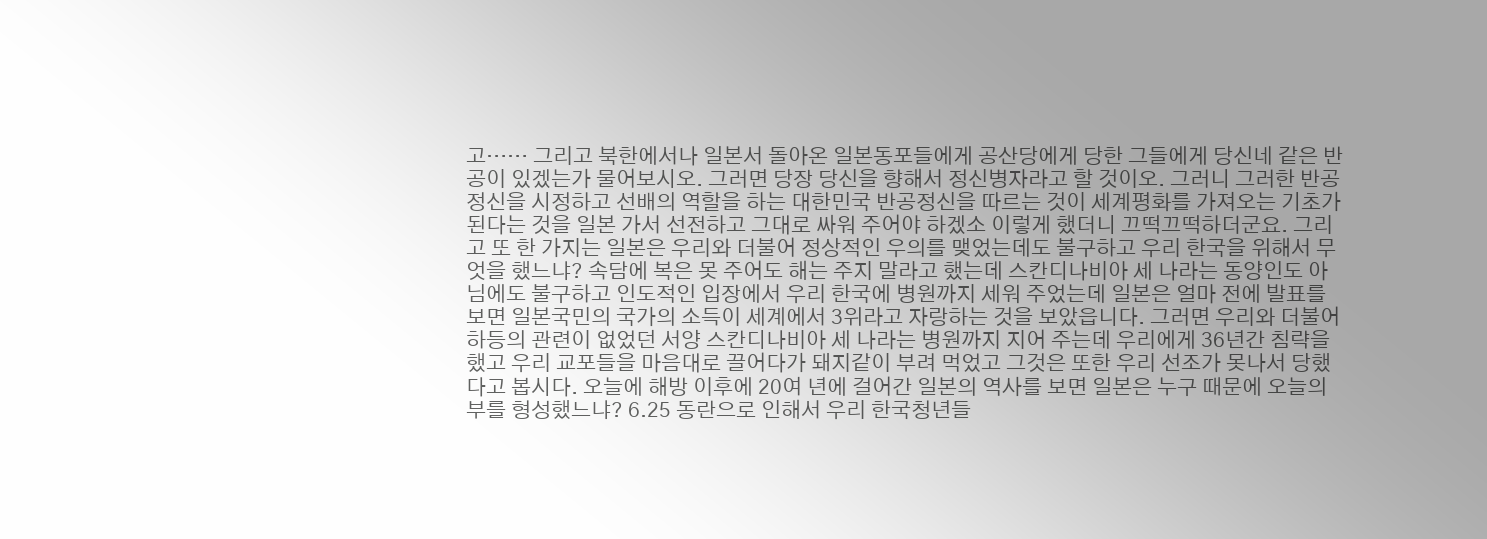고…… 그리고 북한에서나 일본서 돌아온 일본동포들에게 공산당에게 당한 그들에게 당신네 같은 반공이 있겠는가 물어보시오. 그러면 당장 당신을 향해서 정신병자라고 할 것이오. 그러니 그러한 반공정신을 시정하고 선배의 역할을 하는 대한민국 반공정신을 따르는 것이 세계평화를 가져오는 기초가 된다는 것을 일본 가서 선전하고 그대로 싸워 주어야 하겠소 이렇게 했더니 끄떡끄떡하더군요. 그리고 또 한 가지는 일본은 우리와 더불어 정상적인 우의를 맺었는데도 불구하고 우리 한국을 위해서 무엇을 했느냐? 속담에 복은 못 주어도 해는 주지 말라고 했는데 스칸디나비아 세 나라는 동양인도 아님에도 불구하고 인도적인 입장에서 우리 한국에 병원까지 세워 주었는데 일본은 얼마 전에 발표를 보면 일본국민의 국가의 소득이 세계에서 3위라고 자랑하는 것을 보았읍니다. 그러면 우리와 더불어 하등의 관련이 없었던 서양 스칸디나비아 세 나라는 병원까지 지어 주는데 우리에게 36년간 침략을 했고 우리 교포들을 마음대로 끌어다가 돼지같이 부려 먹었고 그것은 또한 우리 선조가 못나서 당했다고 봅시다. 오늘에 해방 이후에 20여 년에 걸어간 일본의 역사를 보면 일본은 누구 때문에 오늘의 부를 형성했느냐? 6․25 동란으로 인해서 우리 한국청년들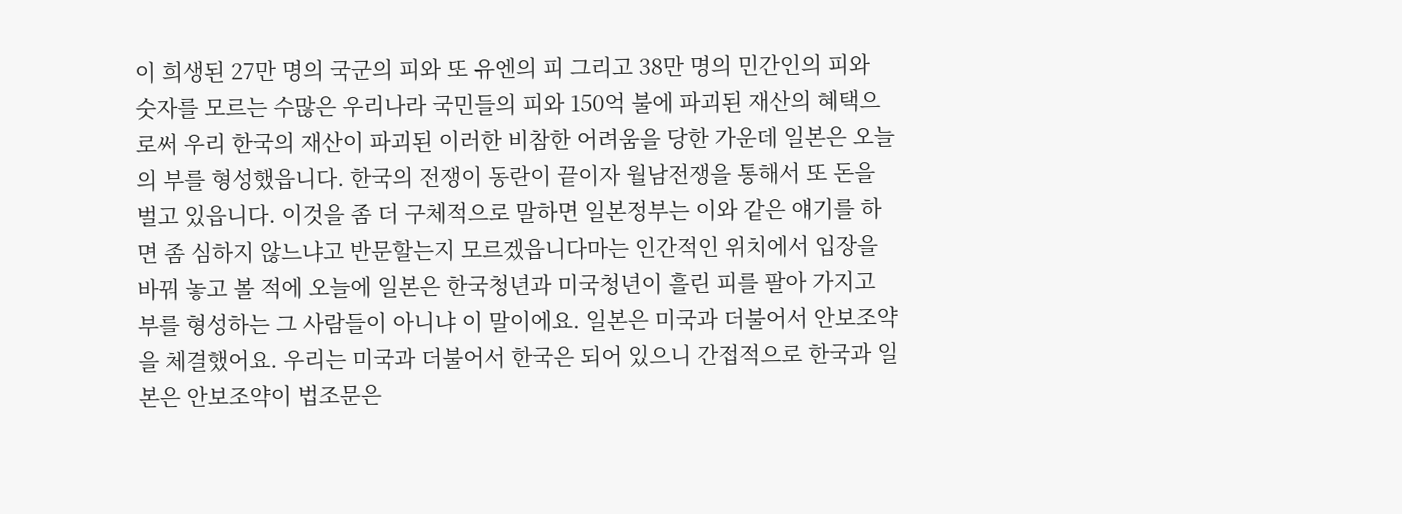이 희생된 27만 명의 국군의 피와 또 유엔의 피 그리고 38만 명의 민간인의 피와 숫자를 모르는 수많은 우리나라 국민들의 피와 150억 불에 파괴된 재산의 혜택으로써 우리 한국의 재산이 파괴된 이러한 비참한 어려움을 당한 가운데 일본은 오늘의 부를 형성했읍니다. 한국의 전쟁이 동란이 끝이자 월남전쟁을 통해서 또 돈을 벌고 있읍니다. 이것을 좀 더 구체적으로 말하면 일본정부는 이와 같은 얘기를 하면 좀 심하지 않느냐고 반문할는지 모르겠읍니다마는 인간적인 위치에서 입장을 바꿔 놓고 볼 적에 오늘에 일본은 한국청년과 미국청년이 흘린 피를 팔아 가지고 부를 형성하는 그 사람들이 아니냐 이 말이에요. 일본은 미국과 더불어서 안보조약을 체결했어요. 우리는 미국과 더불어서 한국은 되어 있으니 간접적으로 한국과 일본은 안보조약이 법조문은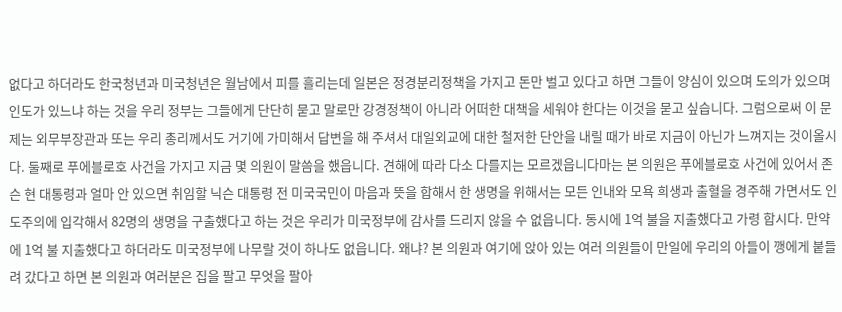없다고 하더라도 한국청년과 미국청년은 월남에서 피를 흘리는데 일본은 정경분리정책을 가지고 돈만 벌고 있다고 하면 그들이 양심이 있으며 도의가 있으며 인도가 있느냐 하는 것을 우리 정부는 그들에게 단단히 묻고 말로만 강경정책이 아니라 어떠한 대책을 세워야 한다는 이것을 묻고 싶습니다. 그럼으로써 이 문제는 외무부장관과 또는 우리 총리께서도 거기에 가미해서 답변을 해 주셔서 대일외교에 대한 철저한 단안을 내릴 때가 바로 지금이 아닌가 느껴지는 것이올시다. 둘째로 푸에블로호 사건을 가지고 지금 몇 의원이 말씀을 했읍니다. 견해에 따라 다소 다를지는 모르겠읍니다마는 본 의원은 푸에블로호 사건에 있어서 존슨 현 대통령과 얼마 안 있으면 취임할 닉슨 대통령 전 미국국민이 마음과 뜻을 합해서 한 생명을 위해서는 모든 인내와 모욕 희생과 출혈을 경주해 가면서도 인도주의에 입각해서 82명의 생명을 구출했다고 하는 것은 우리가 미국정부에 감사를 드리지 않을 수 없읍니다. 동시에 1억 불을 지출했다고 가령 합시다. 만약에 1억 불 지출했다고 하더라도 미국정부에 나무랄 것이 하나도 없읍니다. 왜냐? 본 의원과 여기에 앉아 있는 여러 의원들이 만일에 우리의 아들이 깽에게 붙들려 갔다고 하면 본 의원과 여러분은 집을 팔고 무엇을 팔아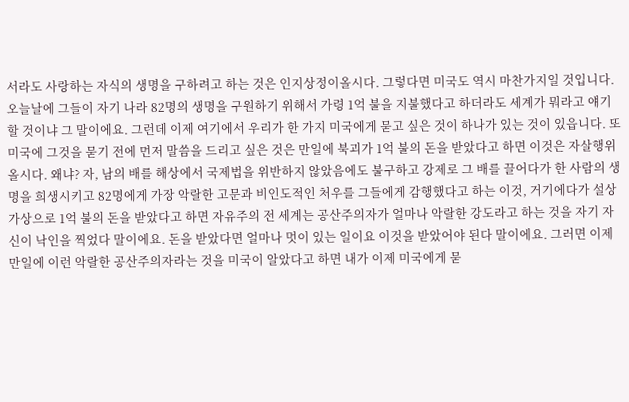서라도 사랑하는 자식의 생명을 구하려고 하는 것은 인지상정이올시다. 그렇다면 미국도 역시 마찬가지일 것입니다. 오늘날에 그들이 자기 나라 82명의 생명을 구원하기 위해서 가령 1억 불을 지불했다고 하더라도 세계가 뭐라고 얘기할 것이냐 그 말이에요. 그런데 이제 여기에서 우리가 한 가지 미국에게 묻고 싶은 것이 하나가 있는 것이 있읍니다. 또 미국에 그것을 묻기 전에 먼저 말씀을 드리고 싶은 것은 만일에 북괴가 1억 불의 돈을 받았다고 하면 이것은 자살행위올시다. 왜냐? 자, 남의 배를 해상에서 국제법을 위반하지 않았음에도 불구하고 강제로 그 배를 끌어다가 한 사람의 생명을 희생시키고 82명에게 가장 악랄한 고문과 비인도적인 처우를 그들에게 감행했다고 하는 이것, 거기에다가 설상가상으로 1억 불의 돈을 받았다고 하면 자유주의 전 세계는 공산주의자가 얼마나 악랄한 강도라고 하는 것을 자기 자신이 낙인을 찍었다 말이에요. 돈을 받았다면 얼마나 멋이 있는 일이요 이것을 받았어야 된다 말이에요. 그러면 이제 만일에 이런 악랄한 공산주의자라는 것을 미국이 알았다고 하면 내가 이제 미국에게 묻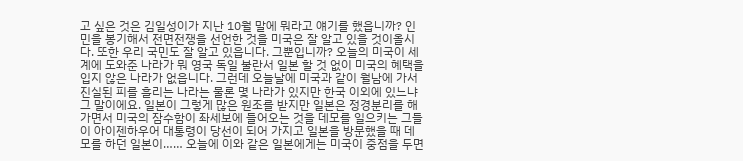고 싶은 것은 김일성이가 지난 10월 말에 뭐라고 얘기를 했읍니까? 인민을 봉기해서 전면전쟁을 선언한 것을 미국은 잘 알고 있을 것이올시다. 또한 우리 국민도 잘 알고 있읍니다. 그뿐입니까? 오늘의 미국이 세계에 도와준 나라가 뭐 영국 독일 불란서 일본 할 것 없이 미국의 혜택을 입지 않은 나라가 없읍니다. 그런데 오늘날에 미국과 같이 월남에 가서 진실된 피를 흘리는 나라는 물론 몇 나라가 있지만 한국 이외에 있느냐 그 말이에요. 일본이 그렇게 많은 원조를 받지만 일본은 정경분리를 해 가면서 미국의 잠수함이 좌세보에 들어오는 것을 데모를 일으키는 그들이 아이젠하우어 대통령이 당선이 되어 가지고 일본을 방문했을 때 데모를 하던 일본이…… 오늘에 이와 같은 일본에게는 미국이 중점을 두면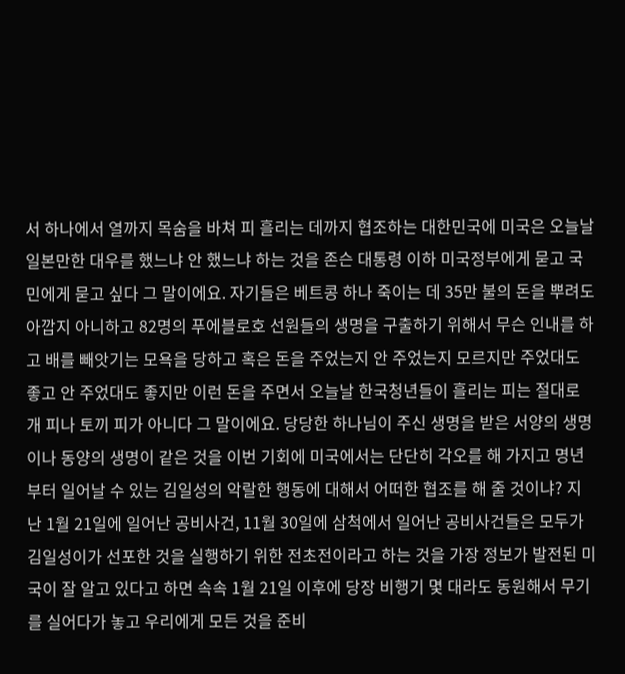서 하나에서 열까지 목숨을 바쳐 피 흘리는 데까지 협조하는 대한민국에 미국은 오늘날 일본만한 대우를 했느냐 안 했느냐 하는 것을 존슨 대통령 이하 미국정부에게 묻고 국민에게 묻고 싶다 그 말이에요. 자기들은 베트콩 하나 죽이는 데 35만 불의 돈을 뿌려도 아깝지 아니하고 82명의 푸에블로호 선원들의 생명을 구출하기 위해서 무슨 인내를 하고 배를 빼앗기는 모욕을 당하고 혹은 돈을 주었는지 안 주었는지 모르지만 주었대도 좋고 안 주었대도 좋지만 이런 돈을 주면서 오늘날 한국청년들이 흘리는 피는 절대로 개 피나 토끼 피가 아니다 그 말이에요. 당당한 하나님이 주신 생명을 받은 서양의 생명이나 동양의 생명이 같은 것을 이번 기회에 미국에서는 단단히 각오를 해 가지고 명년부터 일어날 수 있는 김일성의 악랄한 행동에 대해서 어떠한 협조를 해 줄 것이냐? 지난 1월 21일에 일어난 공비사건, 11월 30일에 삼척에서 일어난 공비사건들은 모두가 김일성이가 선포한 것을 실행하기 위한 전초전이라고 하는 것을 가장 정보가 발전된 미국이 잘 알고 있다고 하면 속속 1월 21일 이후에 당장 비행기 몇 대라도 동원해서 무기를 실어다가 놓고 우리에게 모든 것을 준비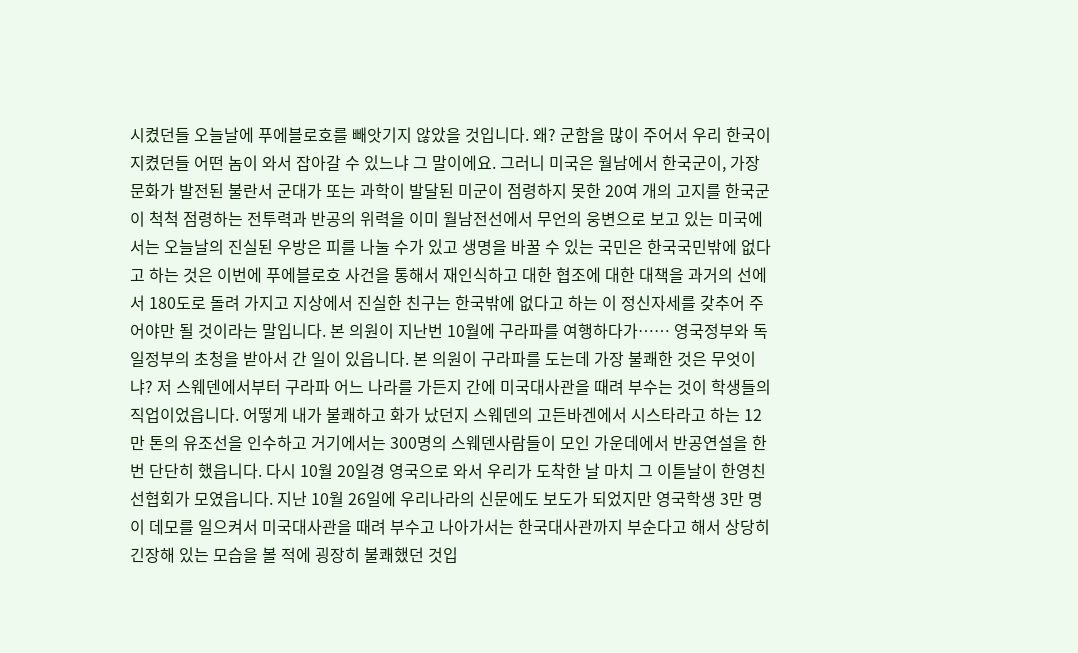시켰던들 오늘날에 푸에블로호를 빼앗기지 않았을 것입니다. 왜? 군함을 많이 주어서 우리 한국이 지켰던들 어떤 놈이 와서 잡아갈 수 있느냐 그 말이에요. 그러니 미국은 월남에서 한국군이, 가장 문화가 발전된 불란서 군대가 또는 과학이 발달된 미군이 점령하지 못한 20여 개의 고지를 한국군이 척척 점령하는 전투력과 반공의 위력을 이미 월남전선에서 무언의 웅변으로 보고 있는 미국에서는 오늘날의 진실된 우방은 피를 나눌 수가 있고 생명을 바꿀 수 있는 국민은 한국국민밖에 없다고 하는 것은 이번에 푸에블로호 사건을 통해서 재인식하고 대한 협조에 대한 대책을 과거의 선에서 180도로 돌려 가지고 지상에서 진실한 친구는 한국밖에 없다고 하는 이 정신자세를 갖추어 주어야만 될 것이라는 말입니다. 본 의원이 지난번 10월에 구라파를 여행하다가…… 영국정부와 독일정부의 초청을 받아서 간 일이 있읍니다. 본 의원이 구라파를 도는데 가장 불쾌한 것은 무엇이냐? 저 스웨덴에서부터 구라파 어느 나라를 가든지 간에 미국대사관을 때려 부수는 것이 학생들의 직업이었읍니다. 어떻게 내가 불쾌하고 화가 났던지 스웨덴의 고든바겐에서 시스타라고 하는 12만 톤의 유조선을 인수하고 거기에서는 300명의 스웨덴사람들이 모인 가운데에서 반공연설을 한번 단단히 했읍니다. 다시 10월 20일경 영국으로 와서 우리가 도착한 날 마치 그 이튿날이 한영친선협회가 모였읍니다. 지난 10월 26일에 우리나라의 신문에도 보도가 되었지만 영국학생 3만 명이 데모를 일으켜서 미국대사관을 때려 부수고 나아가서는 한국대사관까지 부순다고 해서 상당히 긴장해 있는 모습을 볼 적에 굉장히 불쾌했던 것입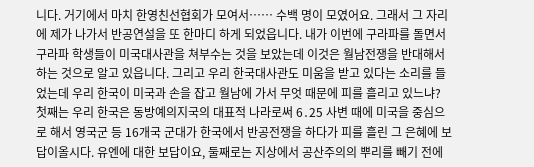니다. 거기에서 마치 한영친선협회가 모여서…… 수백 명이 모였어요. 그래서 그 자리에 제가 나가서 반공연설을 또 한마디 하게 되었읍니다. 내가 이번에 구라파를 돌면서 구라파 학생들이 미국대사관을 쳐부수는 것을 보았는데 이것은 월남전쟁을 반대해서 하는 것으로 알고 있읍니다. 그리고 우리 한국대사관도 미움을 받고 있다는 소리를 들었는데 우리 한국이 미국과 손을 잡고 월남에 가서 무엇 때문에 피를 흘리고 있느냐? 첫째는 우리 한국은 동방예의지국의 대표적 나라로써 6․25 사변 때에 미국을 중심으로 해서 영국군 등 16개국 군대가 한국에서 반공전쟁을 하다가 피를 흘린 그 은혜에 보답이올시다. 유엔에 대한 보답이요, 둘째로는 지상에서 공산주의의 뿌리를 빼기 전에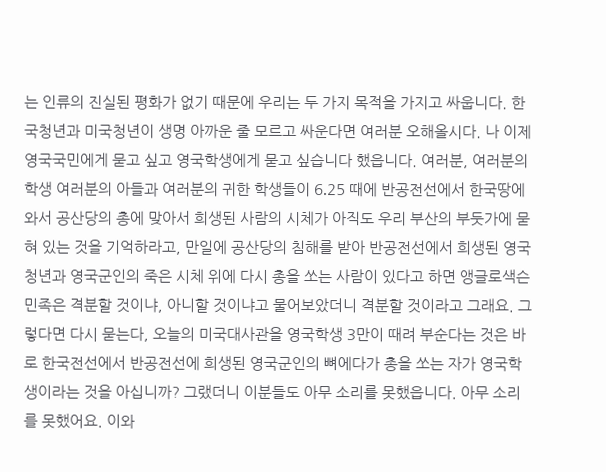는 인류의 진실된 평화가 없기 때문에 우리는 두 가지 목적을 가지고 싸웁니다. 한국청년과 미국청년이 생명 아까운 줄 모르고 싸운다면 여러분 오해올시다. 나 이제 영국국민에게 묻고 싶고 영국학생에게 묻고 싶습니다 했읍니다. 여러분, 여러분의 학생 여러분의 아들과 여러분의 귀한 학생들이 6․25 때에 반공전선에서 한국땅에 와서 공산당의 총에 맞아서 희생된 사람의 시체가 아직도 우리 부산의 부둣가에 묻혀 있는 것을 기억하라고, 만일에 공산당의 침해를 받아 반공전선에서 희생된 영국청년과 영국군인의 죽은 시체 위에 다시 총을 쏘는 사람이 있다고 하면 앵글로색슨 민족은 격분할 것이냐, 아니할 것이냐고 물어보았더니 격분할 것이라고 그래요. 그렇다면 다시 묻는다, 오늘의 미국대사관을 영국학생 3만이 때려 부순다는 것은 바로 한국전선에서 반공전선에 희생된 영국군인의 뼈에다가 총을 쏘는 자가 영국학생이라는 것을 아십니까? 그랬더니 이분들도 아무 소리를 못했읍니다. 아무 소리를 못했어요. 이와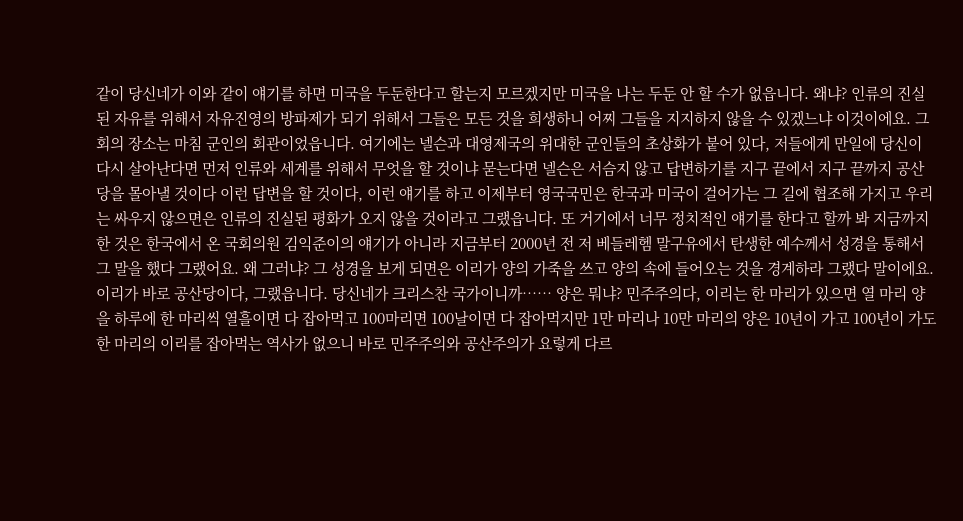같이 당신네가 이와 같이 얘기를 하면 미국을 두둔한다고 할는지 모르겠지만 미국을 나는 두둔 안 할 수가 없읍니다. 왜냐? 인류의 진실된 자유를 위해서 자유진영의 방파제가 되기 위해서 그들은 모든 것을 희생하니 어찌 그들을 지지하지 않을 수 있겠느냐 이것이에요. 그 회의 장소는 마침 군인의 회관이었읍니다. 여기에는 넬슨과 대영제국의 위대한 군인들의 초상화가 붙어 있다, 저들에게 만일에 당신이 다시 살아난다면 먼저 인류와 세계를 위해서 무엇을 할 것이냐 묻는다면 넬슨은 서슴지 않고 답변하기를 지구 끝에서 지구 끝까지 공산당을 몰아낼 것이다 이런 답변을 할 것이다, 이런 얘기를 하고 이제부터 영국국민은 한국과 미국이 걸어가는 그 길에 협조해 가지고 우리는 싸우지 않으면은 인류의 진실된 평화가 오지 않을 것이라고 그랬읍니다. 또 거기에서 너무 정치적인 얘기를 한다고 할까 봐 지금까지 한 것은 한국에서 온 국회의원 김익준이의 얘기가 아니라 지금부터 2000년 전 저 베들레헴 말구유에서 탄생한 예수께서 성경을 통해서 그 말을 했다 그랬어요. 왜 그러냐? 그 성경을 보게 되면은 이리가 양의 가죽을 쓰고 양의 속에 들어오는 것을 경계하라 그랬다 말이에요. 이리가 바로 공산당이다, 그랬읍니다. 당신네가 크리스찬 국가이니까…… 양은 뭐냐? 민주주의다, 이리는 한 마리가 있으면 열 마리 양을 하루에 한 마리씩 열흘이면 다 잡아먹고 100마리면 100날이면 다 잡아먹지만 1만 마리나 10만 마리의 양은 10년이 가고 100년이 가도 한 마리의 이리를 잡아먹는 역사가 없으니 바로 민주주의와 공산주의가 요렇게 다르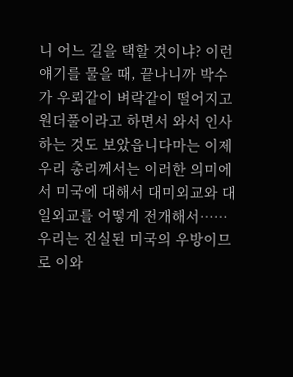니 어느 길을 택할 것이냐? 이런 얘기를 물을 때, 끝나니까 박수가 우뢰같이 벼락같이 떨어지고 원더풀이라고 하면서 와서 인사하는 것도 보았읍니다마는 이제 우리 총리께서는 이러한 의미에서 미국에 대해서 대미외교와 대일외교를 어떻게 전개해서…… 우리는 진실된 미국의 우방이므로 이와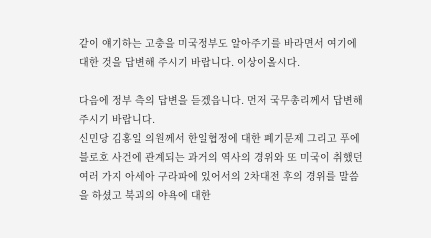같이 얘기하는 고충을 미국정부도 알아주기를 바라면서 여기에 대한 것을 답변해 주시기 바랍니다. 이상이올시다.

다음에 정부 측의 답변을 듣겠읍니다. 먼저 국무총리께서 답변해 주시기 바랍니다.
신민당 김홍일 의원께서 한일협정에 대한 폐기문제 그리고 푸에블로호 사건에 관계되는 과거의 역사의 경위와 또 미국이 취했던 여러 가지 아세아 구라파에 있어서의 2차대전 후의 경위를 말씀을 하셨고 북괴의 야욕에 대한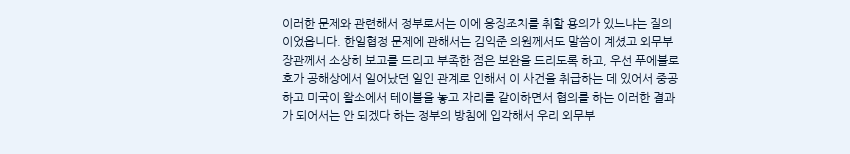이러한 문제와 관련해서 정부로서는 이에 응징조치를 취할 용의가 있느냐는 질의이었읍니다. 한일협정 문제에 관해서는 김익준 의원께서도 말씀이 계셨고 외무부장관께서 소상히 보고를 드리고 부족한 점은 보완을 드리도록 하고, 우선 푸에블로호가 공해상에서 일어났던 일인 관계로 인해서 이 사건을 취급하는 데 있어서 중공하고 미국이 왈소에서 테이블을 놓고 자리를 같이하면서 협의를 하는 이러한 결과가 되어서는 안 되겠다 하는 정부의 방침에 입각해서 우리 외무부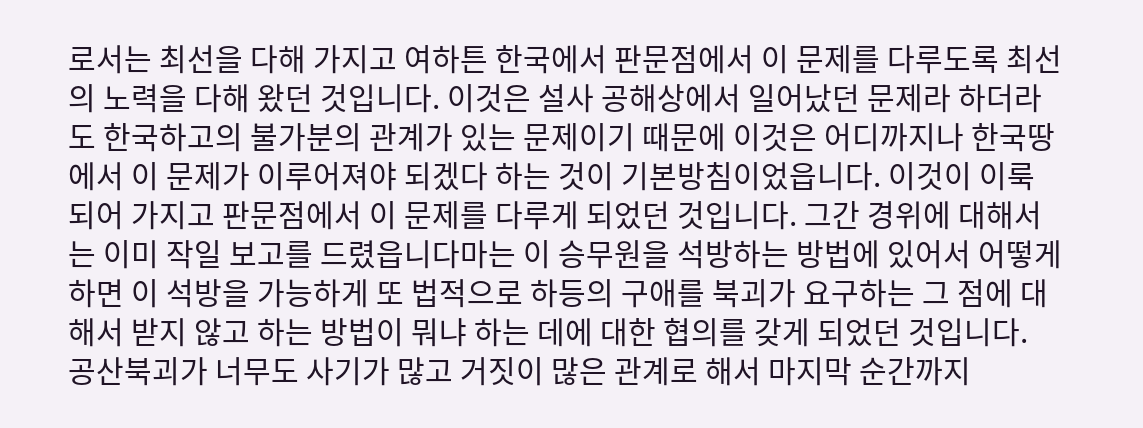로서는 최선을 다해 가지고 여하튼 한국에서 판문점에서 이 문제를 다루도록 최선의 노력을 다해 왔던 것입니다. 이것은 설사 공해상에서 일어났던 문제라 하더라도 한국하고의 불가분의 관계가 있는 문제이기 때문에 이것은 어디까지나 한국땅에서 이 문제가 이루어져야 되겠다 하는 것이 기본방침이었읍니다. 이것이 이룩되어 가지고 판문점에서 이 문제를 다루게 되었던 것입니다. 그간 경위에 대해서는 이미 작일 보고를 드렸읍니다마는 이 승무원을 석방하는 방법에 있어서 어떻게 하면 이 석방을 가능하게 또 법적으로 하등의 구애를 북괴가 요구하는 그 점에 대해서 받지 않고 하는 방법이 뭐냐 하는 데에 대한 협의를 갖게 되었던 것입니다. 공산북괴가 너무도 사기가 많고 거짓이 많은 관계로 해서 마지막 순간까지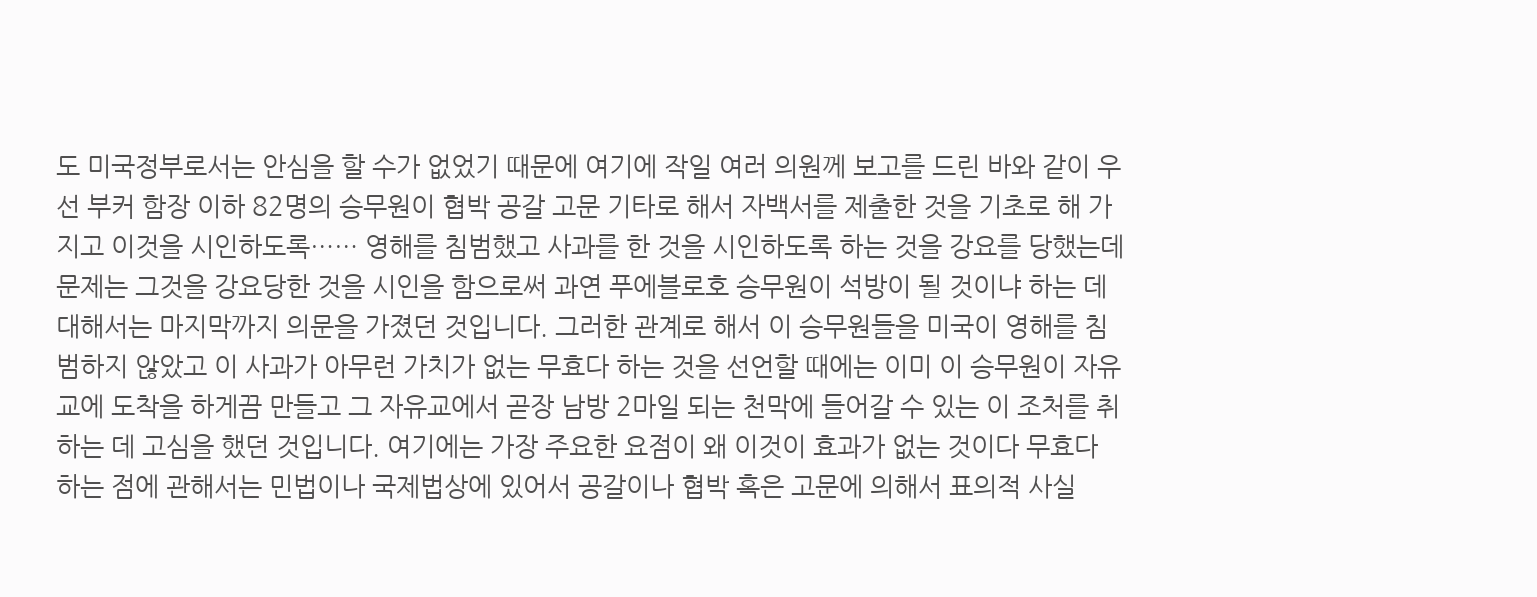도 미국정부로서는 안심을 할 수가 없었기 때문에 여기에 작일 여러 의원께 보고를 드린 바와 같이 우선 부커 함장 이하 82명의 승무원이 협박 공갈 고문 기타로 해서 자백서를 제출한 것을 기초로 해 가지고 이것을 시인하도록…… 영해를 침범했고 사과를 한 것을 시인하도록 하는 것을 강요를 당했는데 문제는 그것을 강요당한 것을 시인을 함으로써 과연 푸에블로호 승무원이 석방이 될 것이냐 하는 데 대해서는 마지막까지 의문을 가졌던 것입니다. 그러한 관계로 해서 이 승무원들을 미국이 영해를 침범하지 않았고 이 사과가 아무런 가치가 없는 무효다 하는 것을 선언할 때에는 이미 이 승무원이 자유교에 도착을 하게끔 만들고 그 자유교에서 곧장 남방 2마일 되는 천막에 들어갈 수 있는 이 조처를 취하는 데 고심을 했던 것입니다. 여기에는 가장 주요한 요점이 왜 이것이 효과가 없는 것이다 무효다 하는 점에 관해서는 민법이나 국제법상에 있어서 공갈이나 협박 혹은 고문에 의해서 표의적 사실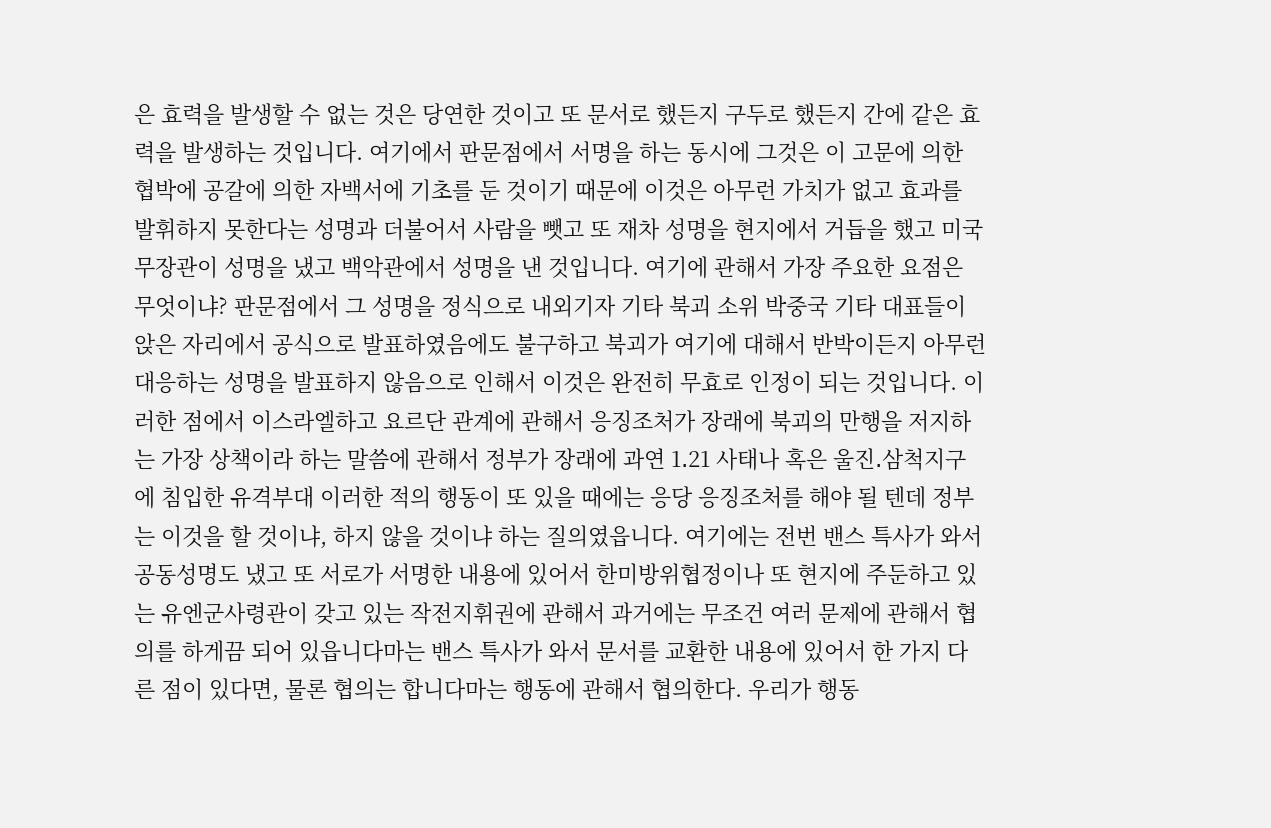은 효력을 발생할 수 없는 것은 당연한 것이고 또 문서로 했든지 구두로 했든지 간에 같은 효력을 발생하는 것입니다. 여기에서 판문점에서 서명을 하는 동시에 그것은 이 고문에 의한 협박에 공갈에 의한 자백서에 기초를 둔 것이기 때문에 이것은 아무런 가치가 없고 효과를 발휘하지 못한다는 성명과 더불어서 사람을 뺏고 또 재차 성명을 현지에서 거듭을 했고 미국무장관이 성명을 냈고 백악관에서 성명을 낸 것입니다. 여기에 관해서 가장 주요한 요점은 무엇이냐? 판문점에서 그 성명을 정식으로 내외기자 기타 북괴 소위 박중국 기타 대표들이 앉은 자리에서 공식으로 발표하였음에도 불구하고 북괴가 여기에 대해서 반박이든지 아무런 대응하는 성명을 발표하지 않음으로 인해서 이것은 완전히 무효로 인정이 되는 것입니다. 이러한 점에서 이스라엘하고 요르단 관계에 관해서 응징조처가 장래에 북괴의 만행을 저지하는 가장 상책이라 하는 말씀에 관해서 정부가 장래에 과연 1․21 사태나 혹은 울진․삼척지구에 침입한 유격부대 이러한 적의 행동이 또 있을 때에는 응당 응징조처를 해야 될 텐데 정부는 이것을 할 것이냐, 하지 않을 것이냐 하는 질의였읍니다. 여기에는 전번 밴스 특사가 와서 공동성명도 냈고 또 서로가 서명한 내용에 있어서 한미방위협정이나 또 현지에 주둔하고 있는 유엔군사령관이 갖고 있는 작전지휘권에 관해서 과거에는 무조건 여러 문제에 관해서 협의를 하게끔 되어 있읍니다마는 밴스 특사가 와서 문서를 교환한 내용에 있어서 한 가지 다른 점이 있다면, 물론 협의는 합니다마는 행동에 관해서 협의한다. 우리가 행동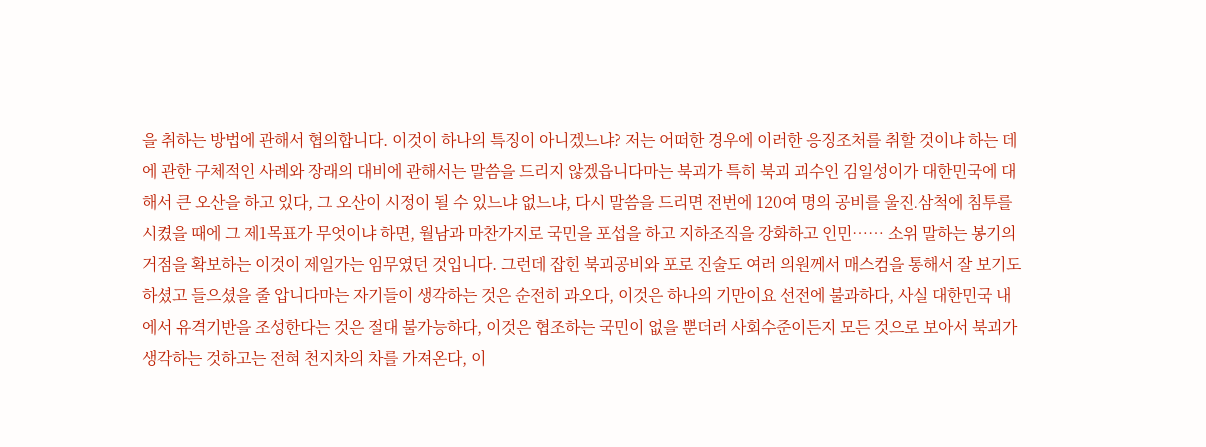을 취하는 방법에 관해서 협의합니다. 이것이 하나의 특징이 아니겠느냐? 저는 어떠한 경우에 이러한 응징조처를 취할 것이냐 하는 데에 관한 구체적인 사례와 장래의 대비에 관해서는 말씀을 드리지 않겠읍니다마는 북괴가 특히 북괴 괴수인 김일성이가 대한민국에 대해서 큰 오산을 하고 있다, 그 오산이 시정이 될 수 있느냐 없느냐, 다시 말씀을 드리면 전번에 120여 명의 공비를 울진․삼척에 침투를 시켰을 때에 그 제1목표가 무엇이냐 하면, 월남과 마찬가지로 국민을 포섭을 하고 지하조직을 강화하고 인민…… 소위 말하는 봉기의 거점을 확보하는 이것이 제일가는 임무였던 것입니다. 그런데 잡힌 북괴공비와 포로 진술도 여러 의원께서 매스컴을 통해서 잘 보기도 하셨고 들으셨을 줄 압니다마는 자기들이 생각하는 것은 순전히 과오다, 이것은 하나의 기만이요 선전에 불과하다, 사실 대한민국 내에서 유격기반을 조성한다는 것은 절대 불가능하다, 이것은 협조하는 국민이 없을 뿐더러 사회수준이든지 모든 것으로 보아서 북괴가 생각하는 것하고는 전혀 천지차의 차를 가져온다, 이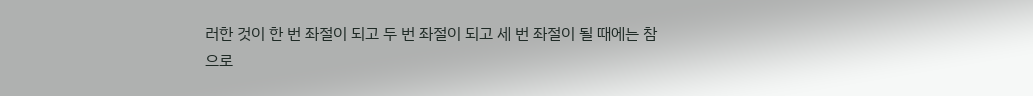러한 것이 한 번 좌절이 되고 두 번 좌절이 되고 세 번 좌절이 될 때에는 참으로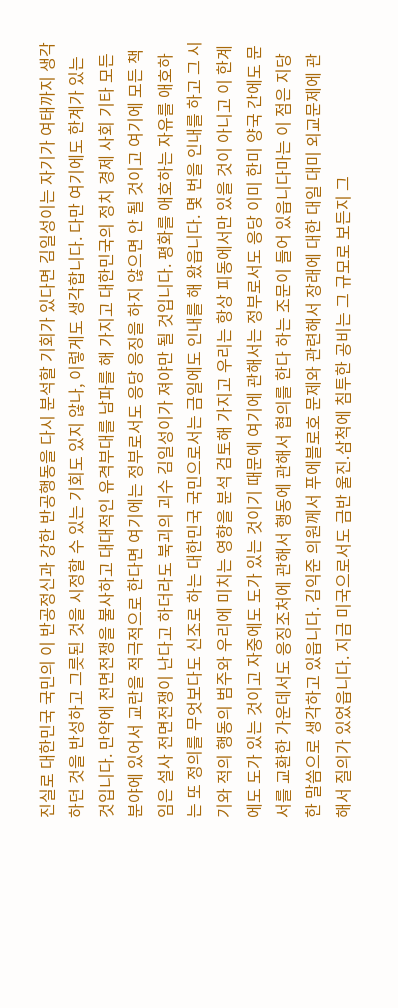진실로 대한민국 국민의 이 반공정신과 강한 반공행동을 다시 분석할 기회가 있다면 김일성이는 자기가 여태까지 생각하던 것을 반성하고 그릇된 것을 시정할 수 있는 기회도 있지 않나, 이렇게도 생각합니다. 다만 여기에도 한계가 있는 것입니다. 만약에 전면전쟁을 불사하고 대대적인 유격부대를 남파를 해 가지고 대한민국의 정치 경제 사회 기타 모든 분야에 있어서 교란을 적극적으로 한다면 여기에는 정부로서도 응당 응징을 하지 않으면 안 될 것이고 여기에 모든 책임은 설사 전면전쟁이 난다고 하더라도 북괴의 괴수 김일성이가 져야만 될 것입니다. 평화를 애호하는 자유를 애호하는 또 정의를 무엇보다도 신조로 하는 대한민국 국민으로서는 금일에도 인내를 해 왔읍니다. 몇 번을 인내를 하고 그 시기와 적의 행동의 범주와 우리에 미치는 영향을 분석 검토해 가지고 우리는 항상 피동에서만 있을 것이 아니고 이 한계에도 도가 있는 것이고 자중에도 도가 있는 것이기 때문에 여기에 관해서는 정부로서도 응당 이미 한미 양국 간에도 문서를 교환한 가운데서도 응징조처에 관해서 행동에 관해서 협의를 한다 하는 조문이 들어 있읍니다마는 이 점은 지당한 말씀으로 생각하고 있읍니다. 김익준 의원께서 푸에블로호 문제와 관련해서 장래에 대한 대일 대미 외교문제에 관해서 질의가 있었읍니다. 지금 미국으로서도 금반 울진․삼척에 침투한 공비는 그 규모로 보든지 그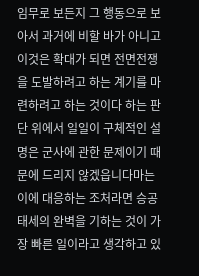임무로 보든지 그 행동으로 보아서 과거에 비할 바가 아니고 이것은 확대가 되면 전면전쟁을 도발하려고 하는 계기를 마련하려고 하는 것이다 하는 판단 위에서 일일이 구체적인 설명은 군사에 관한 문제이기 때문에 드리지 않겠읍니다마는 이에 대응하는 조처라면 승공태세의 완벽을 기하는 것이 가장 빠른 일이라고 생각하고 있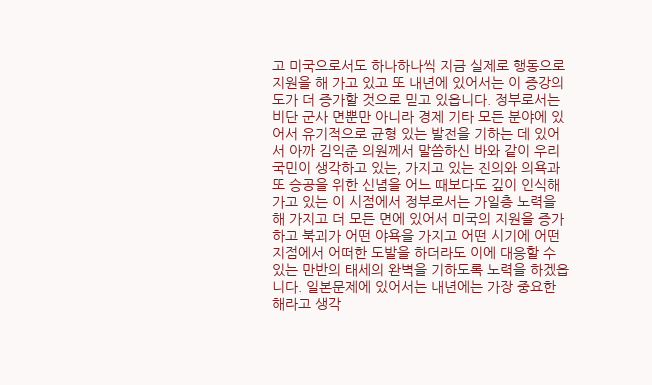고 미국으로서도 하나하나씩 지금 실제로 행동으로 지원을 해 가고 있고 또 내년에 있어서는 이 증강의 도가 더 증가할 것으로 믿고 있읍니다. 정부로서는 비단 군사 면뿐만 아니라 경제 기타 모든 분야에 있어서 유기적으로 균형 있는 발전을 기하는 데 있어서 아까 김익준 의원께서 말씀하신 바와 같이 우리 국민이 생각하고 있는, 가지고 있는 진의와 의욕과 또 승공을 위한 신념을 어느 때보다도 깊이 인식해 가고 있는 이 시점에서 정부로서는 가일층 노력을 해 가지고 더 모든 면에 있어서 미국의 지원을 증가하고 북괴가 어떤 야욕을 가지고 어떤 시기에 어떤 지점에서 어떠한 도발을 하더라도 이에 대응할 수 있는 만반의 태세의 완벽을 기하도록 노력을 하겠읍니다. 일본문제에 있어서는 내년에는 가장 중요한 해라고 생각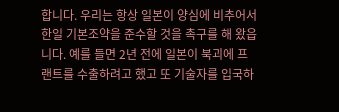합니다. 우리는 항상 일본이 양심에 비추어서 한일 기본조약을 준수할 것을 촉구를 해 왔읍니다. 예를 들면 2년 전에 일본이 북괴에 프랜트를 수출하려고 했고 또 기술자를 입국하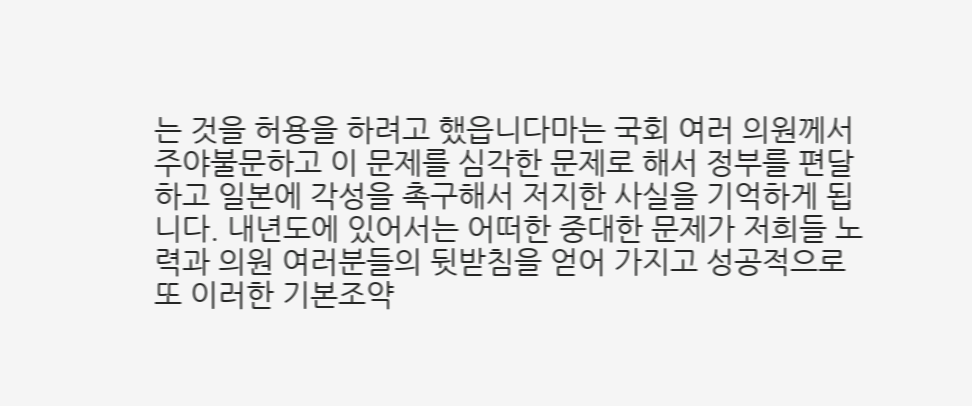는 것을 허용을 하려고 했읍니다마는 국회 여러 의원께서 주야불문하고 이 문제를 심각한 문제로 해서 정부를 편달하고 일본에 각성을 촉구해서 저지한 사실을 기억하게 됩니다. 내년도에 있어서는 어떠한 중대한 문제가 저희들 노력과 의원 여러분들의 뒷받침을 얻어 가지고 성공적으로 또 이러한 기본조약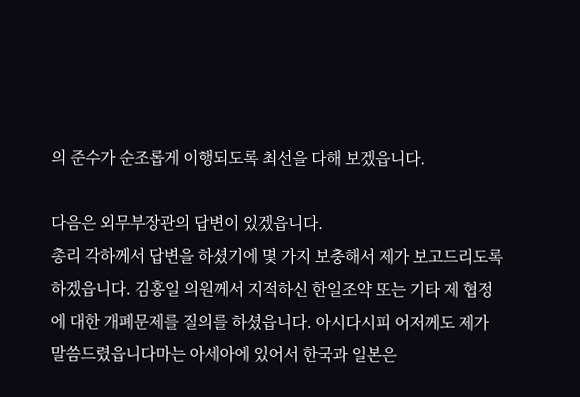의 준수가 순조롭게 이행되도록 최선을 다해 보겠읍니다.

다음은 외무부장관의 답변이 있겠읍니다.
총리 각하께서 답변을 하셨기에 몇 가지 보충해서 제가 보고드리도록 하겠읍니다. 김홍일 의원께서 지적하신 한일조약 또는 기타 제 협정에 대한 개폐문제를 질의를 하셨읍니다. 아시다시피 어저께도 제가 말씀드렸읍니다마는 아세아에 있어서 한국과 일본은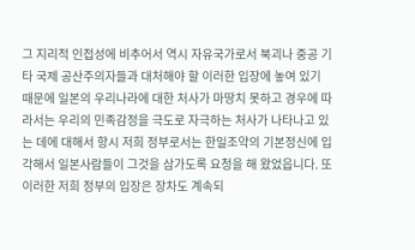그 지리적 인접성에 비추어서 역시 자유국가로서 북괴나 중공 기타 국제 공산주의자들과 대처해야 할 이러한 입장에 놓여 있기 때문에 일본의 우리나라에 대한 처사가 마땅치 못하고 경우에 따라서는 우리의 민족감정을 극도로 자극하는 처사가 나타나고 있는 데에 대해서 항시 저희 정부로서는 한일조약의 기본정신에 입각해서 일본사람들이 그것을 삼가도록 요청을 해 왔었읍니다. 또 이러한 저희 정부의 입장은 장차도 계속되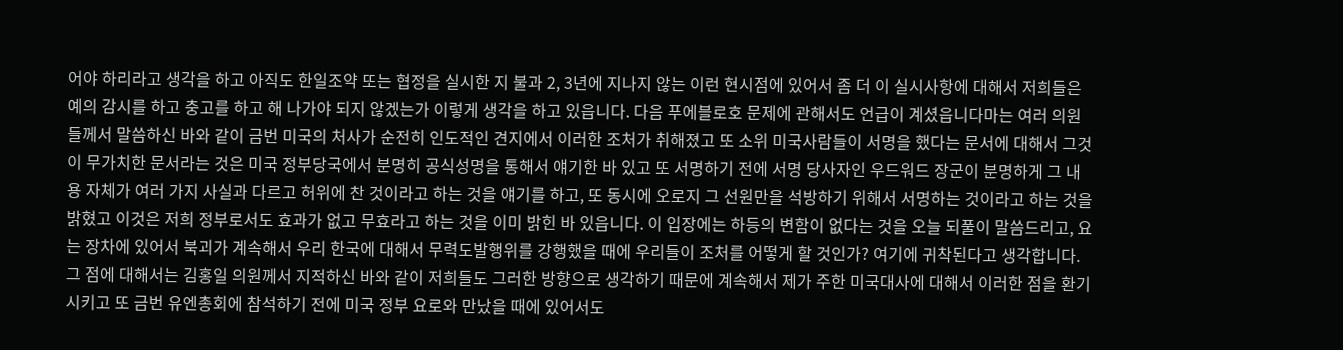어야 하리라고 생각을 하고 아직도 한일조약 또는 협정을 실시한 지 불과 2, 3년에 지나지 않는 이런 현시점에 있어서 좀 더 이 실시사항에 대해서 저희들은 예의 감시를 하고 충고를 하고 해 나가야 되지 않겠는가 이렇게 생각을 하고 있읍니다. 다음 푸에블로호 문제에 관해서도 언급이 계셨읍니다마는 여러 의원들께서 말씀하신 바와 같이 금번 미국의 처사가 순전히 인도적인 견지에서 이러한 조처가 취해졌고 또 소위 미국사람들이 서명을 했다는 문서에 대해서 그것이 무가치한 문서라는 것은 미국 정부당국에서 분명히 공식성명을 통해서 얘기한 바 있고 또 서명하기 전에 서명 당사자인 우드워드 장군이 분명하게 그 내용 자체가 여러 가지 사실과 다르고 허위에 찬 것이라고 하는 것을 얘기를 하고, 또 동시에 오로지 그 선원만을 석방하기 위해서 서명하는 것이라고 하는 것을 밝혔고 이것은 저희 정부로서도 효과가 없고 무효라고 하는 것을 이미 밝힌 바 있읍니다. 이 입장에는 하등의 변함이 없다는 것을 오늘 되풀이 말씀드리고, 요는 장차에 있어서 북괴가 계속해서 우리 한국에 대해서 무력도발행위를 강행했을 때에 우리들이 조처를 어떻게 할 것인가? 여기에 귀착된다고 생각합니다. 그 점에 대해서는 김홍일 의원께서 지적하신 바와 같이 저희들도 그러한 방향으로 생각하기 때문에 계속해서 제가 주한 미국대사에 대해서 이러한 점을 환기시키고 또 금번 유엔총회에 참석하기 전에 미국 정부 요로와 만났을 때에 있어서도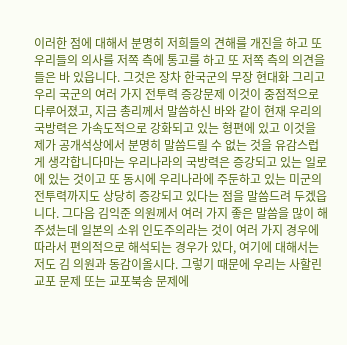이러한 점에 대해서 분명히 저희들의 견해를 개진을 하고 또 우리들의 의사를 저쪽 측에 통고를 하고 또 저쪽 측의 의견을 들은 바 있읍니다. 그것은 장차 한국군의 무장 현대화 그리고 우리 국군의 여러 가지 전투력 증강문제 이것이 중점적으로 다루어졌고, 지금 총리께서 말씀하신 바와 같이 현재 우리의 국방력은 가속도적으로 강화되고 있는 형편에 있고 이것을 제가 공개석상에서 분명히 말씀드릴 수 없는 것을 유감스럽게 생각합니다마는 우리나라의 국방력은 증강되고 있는 일로에 있는 것이고 또 동시에 우리나라에 주둔하고 있는 미군의 전투력까지도 상당히 증강되고 있다는 점을 말씀드려 두겠읍니다. 그다음 김익준 의원께서 여러 가지 좋은 말씀을 많이 해 주셨는데 일본의 소위 인도주의라는 것이 여러 가지 경우에 따라서 편의적으로 해석되는 경우가 있다, 여기에 대해서는 저도 김 의원과 동감이올시다. 그렇기 때문에 우리는 사할린교포 문제 또는 교포북송 문제에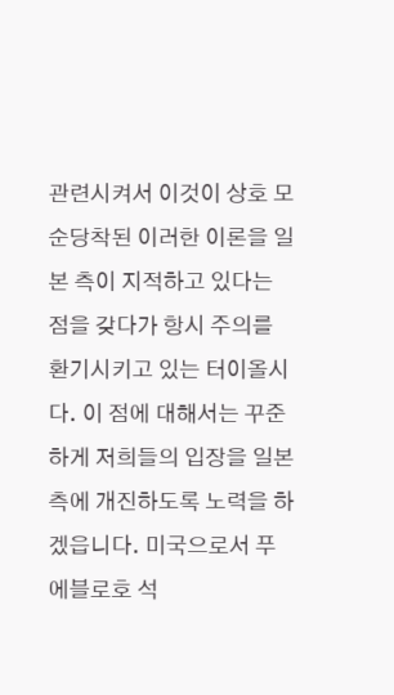관련시켜서 이것이 상호 모순당착된 이러한 이론을 일본 측이 지적하고 있다는 점을 갖다가 항시 주의를 환기시키고 있는 터이올시다. 이 점에 대해서는 꾸준하게 저희들의 입장을 일본 측에 개진하도록 노력을 하겠읍니다. 미국으로서 푸에블로호 석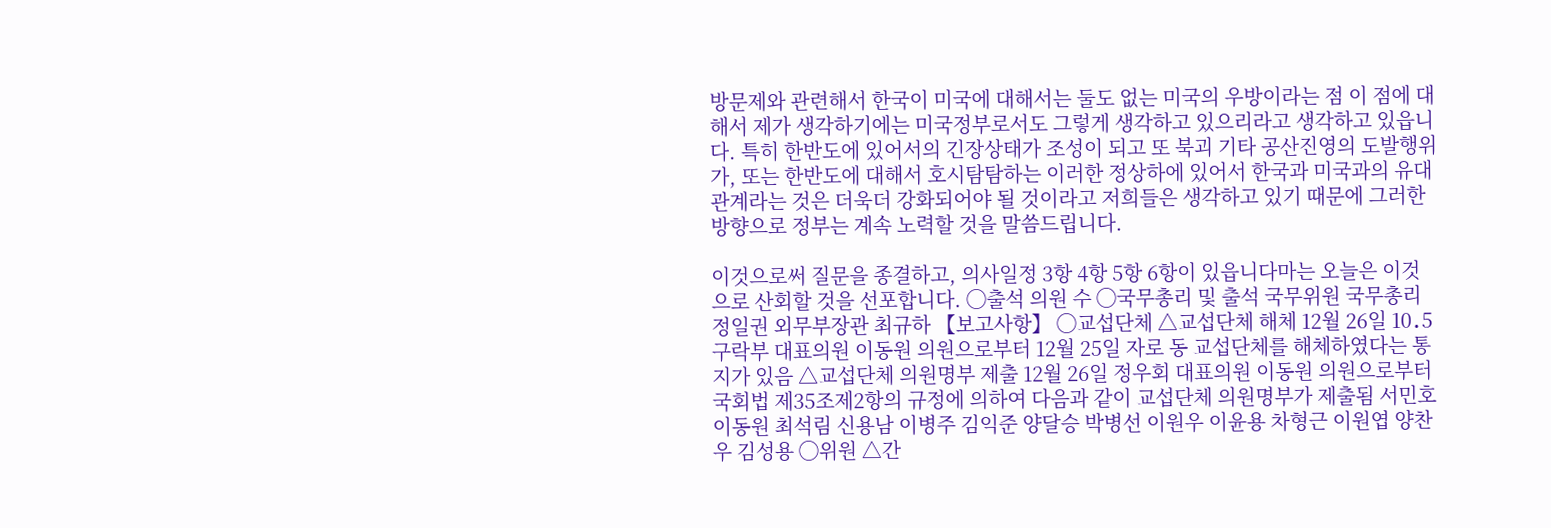방문제와 관련해서 한국이 미국에 대해서는 둘도 없는 미국의 우방이라는 점 이 점에 대해서 제가 생각하기에는 미국정부로서도 그렇게 생각하고 있으리라고 생각하고 있읍니다. 특히 한반도에 있어서의 긴장상태가 조성이 되고 또 북괴 기타 공산진영의 도발행위가, 또는 한반도에 대해서 호시탐탐하는 이러한 정상하에 있어서 한국과 미국과의 유대관계라는 것은 더욱더 강화되어야 될 것이라고 저희들은 생각하고 있기 때문에 그러한 방향으로 정부는 계속 노력할 것을 말씀드립니다.

이것으로써 질문을 종결하고, 의사일정 3항 4항 5항 6항이 있읍니다마는 오늘은 이것으로 산회할 것을 선포합니다. ◯출석 의원 수 ◯국무총리 및 출석 국무위원 국무총리 정일권 외무부장관 최규하 【보고사항】 ◯교섭단체 △교섭단체 해체 12월 26일 10․5구락부 대표의원 이동원 의원으로부터 12월 25일 자로 동 교섭단체를 해체하였다는 통지가 있음 △교섭단체 의원명부 제출 12월 26일 정우회 대표의원 이동원 의원으로부터 국회법 제35조제2항의 규정에 의하여 다음과 같이 교섭단체 의원명부가 제출됨 서민호 이동원 최석림 신용남 이병주 김익준 양달승 박병선 이원우 이윤용 차형근 이원엽 양찬우 김성용 ◯위원 △간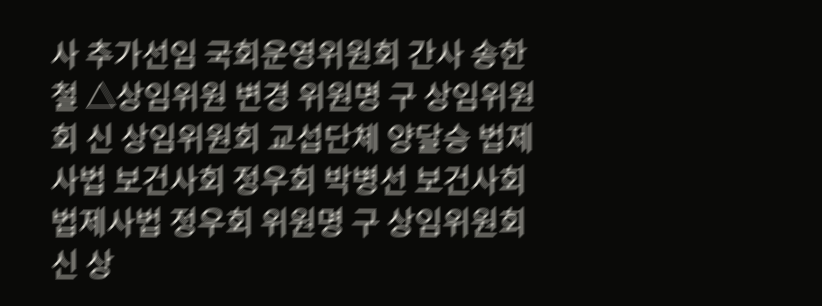사 추가선임 국회운영위원회 간사 송한철 △상임위원 변경 위원명 구 상임위원회 신 상임위원회 교섭단체 양달승 법제사법 보건사회 정우회 박병선 보건사회 법제사법 정우회 위원명 구 상임위원회 신 상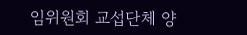임위원회 교섭단체 양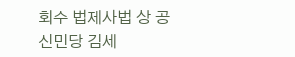회수 법제사법 상 공 신민당 김세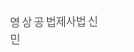영 상 공 법제사법 신민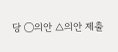당 ◯의안 △의안 제출